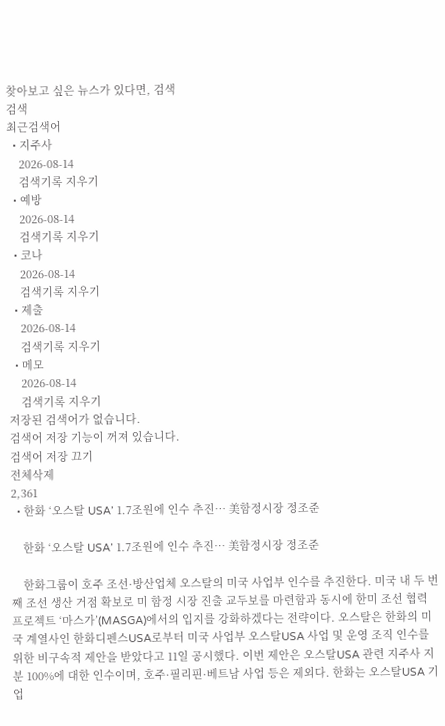찾아보고 싶은 뉴스가 있다면, 검색
검색
최근검색어
  • 지주사
    2026-08-14
    검색기록 지우기
  • 예방
    2026-08-14
    검색기록 지우기
  • 코나
    2026-08-14
    검색기록 지우기
  • 제출
    2026-08-14
    검색기록 지우기
  • 메모
    2026-08-14
    검색기록 지우기
저장된 검색어가 없습니다.
검색어 저장 기능이 꺼져 있습니다.
검색어 저장 끄기
전체삭제
2,361
  • 한화 ‘오스탈 USA’ 1.7조원에 인수 추진… 美함정시장 정조준

    한화 ‘오스탈 USA’ 1.7조원에 인수 추진… 美함정시장 정조준

    한화그룹이 호주 조선·방산업체 오스탈의 미국 사업부 인수를 추진한다. 미국 내 두 번째 조선 생산 거점 확보로 미 함정 시장 진출 교두보를 마련함과 동시에 한미 조선 협력 프로젝트 ‘마스가’(MASGA)에서의 입지를 강화하겠다는 전략이다. 오스탈은 한화의 미국 계열사인 한화디펜스USA로부터 미국 사업부 오스탈USA 사업 및 운영 조직 인수를 위한 비구속적 제안을 받았다고 11일 공시했다. 이번 제안은 오스탈USA 관련 지주사 지분 100%에 대한 인수이며, 호주·필리핀·베트남 사업 등은 제외다. 한화는 오스탈USA 기업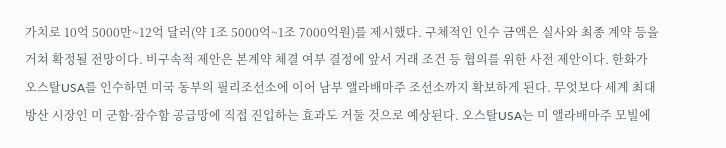가치로 10억 5000만~12억 달러(약 1조 5000억~1조 7000억원)를 제시했다. 구체적인 인수 금액은 실사와 최종 계약 등을 거쳐 확정될 전망이다. 비구속적 제안은 본계약 체결 여부 결정에 앞서 거래 조건 등 협의를 위한 사전 제안이다. 한화가 오스탈USA를 인수하면 미국 동부의 필리조선소에 이어 남부 앨라배마주 조선소까지 확보하게 된다. 무엇보다 세계 최대 방산 시장인 미 군함·잠수함 공급망에 직접 진입하는 효과도 거둘 것으로 예상된다. 오스탈USA는 미 앨라배마주 모빌에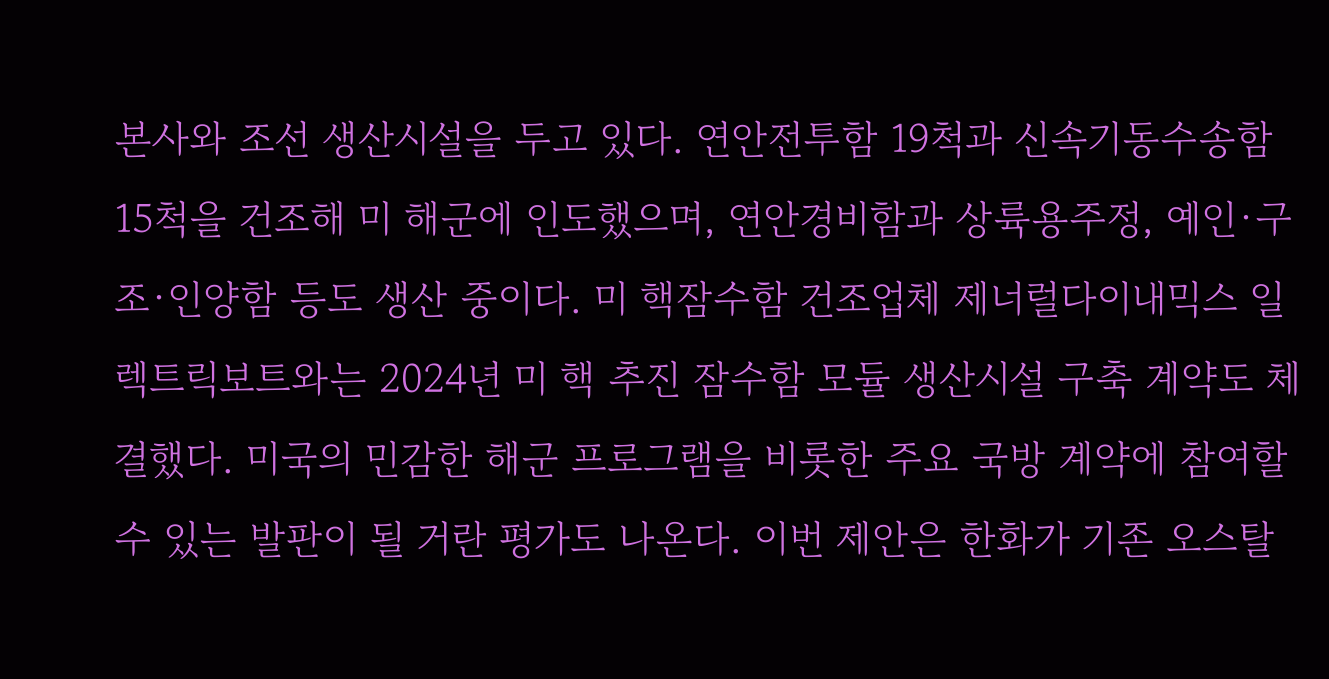본사와 조선 생산시설을 두고 있다. 연안전투함 19척과 신속기동수송함 15척을 건조해 미 해군에 인도했으며, 연안경비함과 상륙용주정, 예인·구조·인양함 등도 생산 중이다. 미 핵잠수함 건조업체 제너럴다이내믹스 일렉트릭보트와는 2024년 미 핵 추진 잠수함 모듈 생산시설 구축 계약도 체결했다. 미국의 민감한 해군 프로그램을 비롯한 주요 국방 계약에 참여할 수 있는 발판이 될 거란 평가도 나온다. 이번 제안은 한화가 기존 오스탈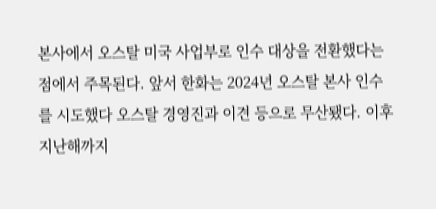본사에서 오스탈 미국 사업부로 인수 대상을 전환했다는 점에서 주목된다. 앞서 한화는 2024년 오스탈 본사 인수를 시도했다 오스탈 경영진과 이견 등으로 무산됐다. 이후 지난해까지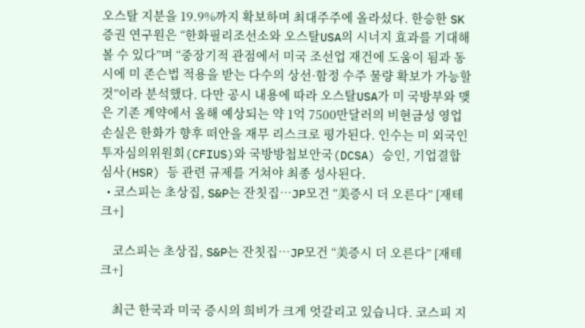오스탈 지분을 19.9%까지 확보하며 최대주주에 올라섰다. 한승한 SK증권 연구원은 “한화필리조선소와 오스탈USA의 시너지 효과를 기대해 볼 수 있다”며 “중장기적 관점에서 미국 조선업 재건에 도움이 됨과 동시에 미 존슨법 적용을 받는 다수의 상선·함정 수주 물량 확보가 가능할 것”이라 분석했다. 다만 공시 내용에 따라 오스탈USA가 미 국방부와 맺은 기존 계약에서 올해 예상되는 약 1억 7500만달러의 비현금성 영업손실은 한화가 향후 떠안을 재무 리스크로 평가된다. 인수는 미 외국인투자심의위원회(CFIUS)와 국방방첩보안국(DCSA) 승인, 기업결합 심사(HSR) 등 관련 규제를 거쳐야 최종 성사된다.
  • 코스피는 초상집, S&P는 잔칫집…JP모건 “美증시 더 오른다” [재테크+]

    코스피는 초상집, S&P는 잔칫집…JP모건 “美증시 더 오른다” [재테크+]

    최근 한국과 미국 증시의 희비가 크게 엇갈리고 있습니다. 코스피 지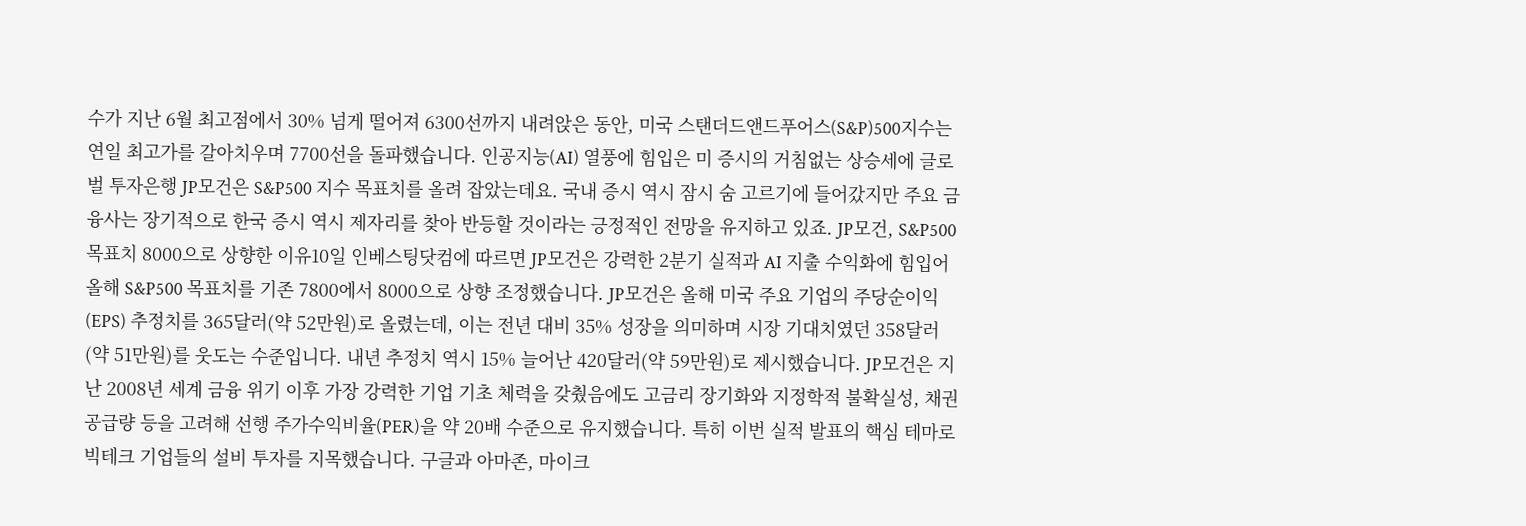수가 지난 6월 최고점에서 30% 넘게 떨어져 6300선까지 내려앉은 동안, 미국 스탠더드앤드푸어스(S&P)500지수는 연일 최고가를 갈아치우며 7700선을 돌파했습니다. 인공지능(AI) 열풍에 힘입은 미 증시의 거침없는 상승세에 글로벌 투자은행 JP모건은 S&P500 지수 목표치를 올려 잡았는데요. 국내 증시 역시 잠시 숨 고르기에 들어갔지만 주요 금융사는 장기적으로 한국 증시 역시 제자리를 찾아 반등할 것이라는 긍정적인 전망을 유지하고 있죠. JP모건, S&P500 목표치 8000으로 상향한 이유10일 인베스팅닷컴에 따르면 JP모건은 강력한 2분기 실적과 AI 지출 수익화에 힘입어 올해 S&P500 목표치를 기존 7800에서 8000으로 상향 조정했습니다. JP모건은 올해 미국 주요 기업의 주당순이익(EPS) 추정치를 365달러(약 52만원)로 올렸는데, 이는 전년 대비 35% 성장을 의미하며 시장 기대치였던 358달러(약 51만원)를 웃도는 수준입니다. 내년 추정치 역시 15% 늘어난 420달러(약 59만원)로 제시했습니다. JP모건은 지난 2008년 세계 금융 위기 이후 가장 강력한 기업 기초 체력을 갖췄음에도 고금리 장기화와 지정학적 불확실성, 채권 공급량 등을 고려해 선행 주가수익비율(PER)을 약 20배 수준으로 유지했습니다. 특히 이번 실적 발표의 핵심 테마로 빅테크 기업들의 설비 투자를 지목했습니다. 구글과 아마존, 마이크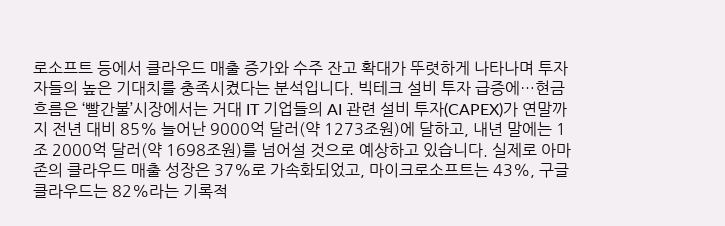로소프트 등에서 클라우드 매출 증가와 수주 잔고 확대가 뚜렷하게 나타나며 투자자들의 높은 기대치를 충족시켰다는 분석입니다. 빅테크 설비 투자 급증에…현금 흐름은 ‘빨간불’시장에서는 거대 IT 기업들의 AI 관련 설비 투자(CAPEX)가 연말까지 전년 대비 85% 늘어난 9000억 달러(약 1273조원)에 달하고, 내년 말에는 1조 2000억 달러(약 1698조원)를 넘어설 것으로 예상하고 있습니다. 실제로 아마존의 클라우드 매출 성장은 37%로 가속화되었고, 마이크로소프트는 43%, 구글 클라우드는 82%라는 기록적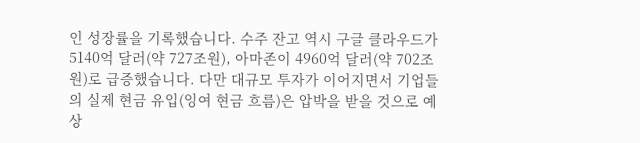인 성장률을 기록했습니다. 수주 잔고 역시 구글 클라우드가 5140억 달러(약 727조원), 아마존이 4960억 달러(약 702조원)로 급증했습니다. 다만 대규모 투자가 이어지면서 기업들의 실제 현금 유입(잉여 현금 흐름)은 압박을 받을 것으로 예상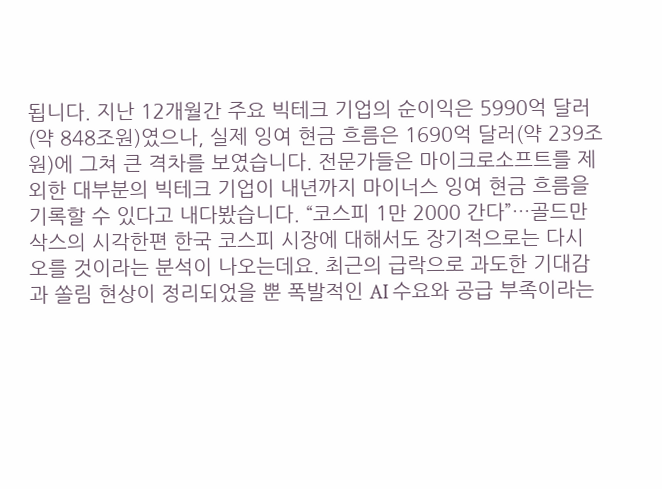됩니다. 지난 12개월간 주요 빅테크 기업의 순이익은 5990억 달러(약 848조원)였으나, 실제 잉여 현금 흐름은 1690억 달러(약 239조원)에 그쳐 큰 격차를 보였습니다. 전문가들은 마이크로소프트를 제외한 대부분의 빅테크 기업이 내년까지 마이너스 잉여 현금 흐름을 기록할 수 있다고 내다봤습니다. “코스피 1만 2000 간다”…골드만삭스의 시각한편 한국 코스피 시장에 대해서도 장기적으로는 다시 오를 것이라는 분석이 나오는데요. 최근의 급락으로 과도한 기대감과 쏠림 현상이 정리되었을 뿐 폭발적인 AI 수요와 공급 부족이라는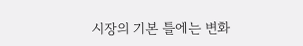시장의 기본 틀에는 변화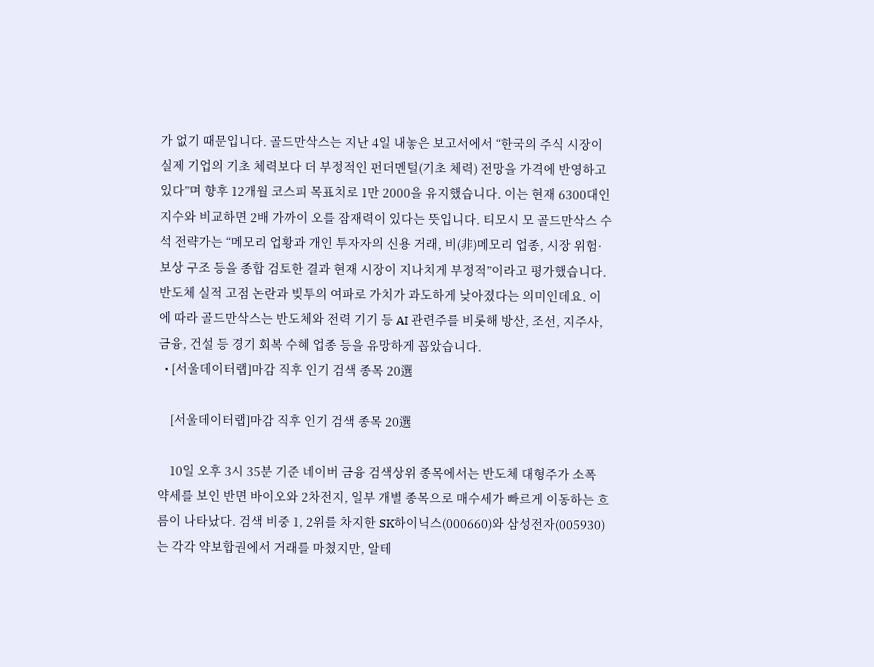가 없기 때문입니다. 골드만삭스는 지난 4일 내놓은 보고서에서 “한국의 주식 시장이 실제 기업의 기초 체력보다 더 부정적인 펀더멘털(기초 체력) 전망을 가격에 반영하고 있다”며 향후 12개월 코스피 목표치로 1만 2000을 유지했습니다. 이는 현재 6300대인 지수와 비교하면 2배 가까이 오를 잠재력이 있다는 뜻입니다. 티모시 모 골드만삭스 수석 전략가는 “메모리 업황과 개인 투자자의 신용 거래, 비(非)메모리 업종, 시장 위험·보상 구조 등을 종합 검토한 결과 현재 시장이 지나치게 부정적”이라고 평가했습니다. 반도체 실적 고점 논란과 빚투의 여파로 가치가 과도하게 낮아졌다는 의미인데요. 이에 따라 골드만삭스는 반도체와 전력 기기 등 AI 관련주를 비롯해 방산, 조선, 지주사, 금융, 건설 등 경기 회복 수혜 업종 등을 유망하게 꼽았습니다.
  • [서울데이터랩]마감 직후 인기 검색 종목 20選

    [서울데이터랩]마감 직후 인기 검색 종목 20選

    10일 오후 3시 35분 기준 네이버 금융 검색상위 종목에서는 반도체 대형주가 소폭 약세를 보인 반면 바이오와 2차전지, 일부 개별 종목으로 매수세가 빠르게 이동하는 흐름이 나타났다. 검색 비중 1, 2위를 차지한 SK하이닉스(000660)와 삼성전자(005930)는 각각 약보합권에서 거래를 마쳤지만, 알테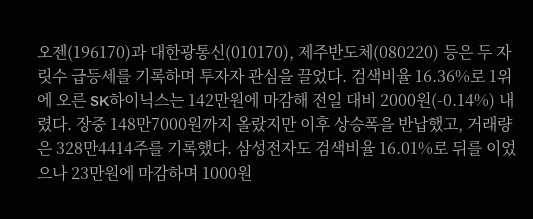오젠(196170)과 대한광통신(010170), 제주반도체(080220) 등은 두 자릿수 급등세를 기록하며 투자자 관심을 끌었다. 검색비율 16.36%로 1위에 오른 SK하이닉스는 142만원에 마감해 전일 대비 2000원(-0.14%) 내렸다. 장중 148만7000원까지 올랐지만 이후 상승폭을 반납했고, 거래량은 328만4414주를 기록했다. 삼성전자도 검색비율 16.01%로 뒤를 이었으나 23만원에 마감하며 1000원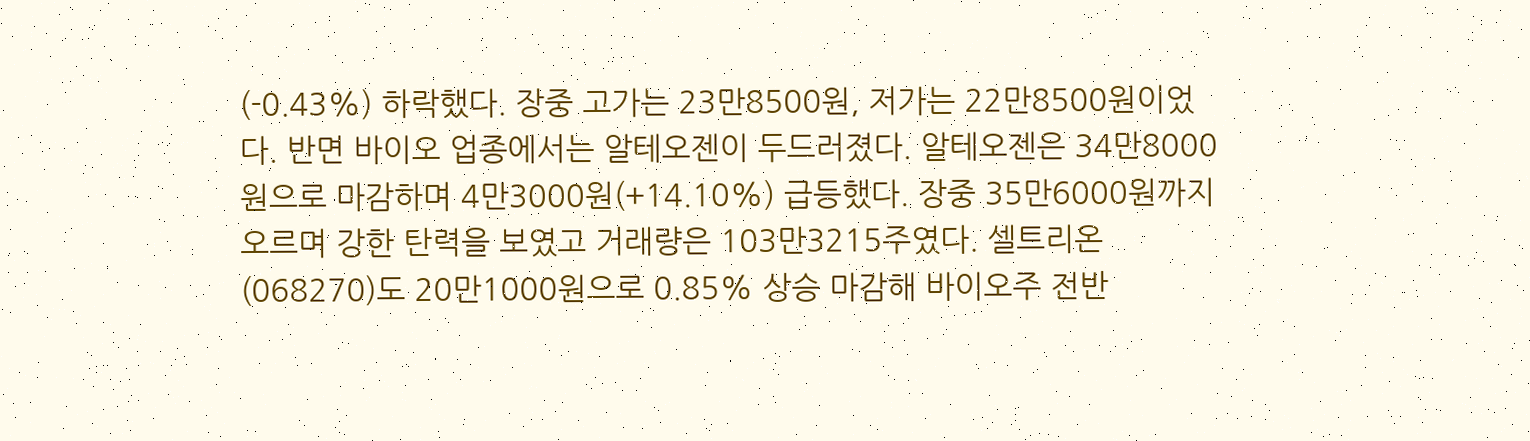(-0.43%) 하락했다. 장중 고가는 23만8500원, 저가는 22만8500원이었다. 반면 바이오 업종에서는 알테오젠이 두드러졌다. 알테오젠은 34만8000원으로 마감하며 4만3000원(+14.10%) 급등했다. 장중 35만6000원까지 오르며 강한 탄력을 보였고 거래량은 103만3215주였다. 셀트리온(068270)도 20만1000원으로 0.85% 상승 마감해 바이오주 전반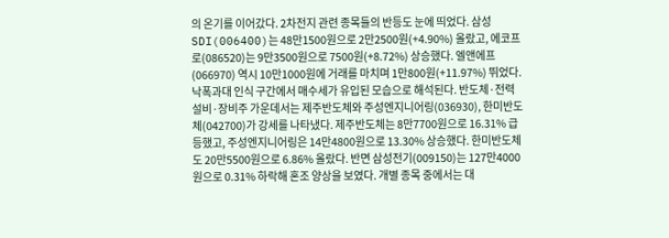의 온기를 이어갔다. 2차전지 관련 종목들의 반등도 눈에 띄었다. 삼성SDI(006400)는 48만1500원으로 2만2500원(+4.90%) 올랐고, 에코프로(086520)는 9만3500원으로 7500원(+8.72%) 상승했다. 엘앤에프(066970) 역시 10만1000원에 거래를 마치며 1만800원(+11.97%) 뛰었다. 낙폭과대 인식 구간에서 매수세가 유입된 모습으로 해석된다. 반도체·전력설비·장비주 가운데서는 제주반도체와 주성엔지니어링(036930), 한미반도체(042700)가 강세를 나타냈다. 제주반도체는 8만7700원으로 16.31% 급등했고, 주성엔지니어링은 14만4800원으로 13.30% 상승했다. 한미반도체도 20만5500원으로 6.86% 올랐다. 반면 삼성전기(009150)는 127만4000원으로 0.31% 하락해 혼조 양상을 보였다. 개별 종목 중에서는 대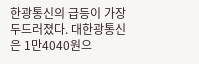한광통신의 급등이 가장 두드러졌다. 대한광통신은 1만4040원으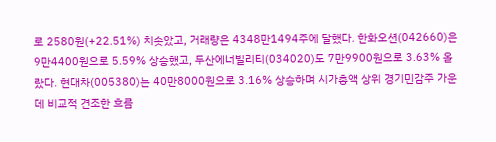로 2580원(+22.51%) 치솟았고, 거래량은 4348만1494주에 달했다. 한화오션(042660)은 9만4400원으로 5.59% 상승했고, 두산에너빌리티(034020)도 7만9900원으로 3.63% 올랐다. 현대차(005380)는 40만8000원으로 3.16% 상승하며 시가총액 상위 경기민감주 가운데 비교적 견조한 흐름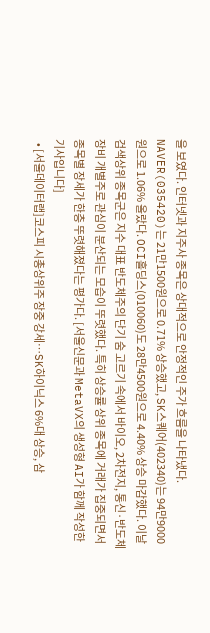을 보였다. 인터넷과 지주사 종목은 상대적으로 안정적인 주가 흐름을 나타냈다. NAVER(035420)는 21만1500원으로 0.71% 상승했고, SK스퀘어(402340)는 94만9000원으로 1.06% 올랐다. OCI홀딩스(010060)도 28만4500원으로 4.40% 상승 마감했다. 이날 검색상위 종목군은 지수 대표 반도체주의 단기 숨 고르기 속에서 바이오, 2차전지, 통신·반도체 장비 개별주로 관심이 분산되는 모습이 뚜렷했다. 특히 상승률 상위 종목에 거래가 집중되면서 종목별 장세가 한층 뚜렷해졌다는 평가다. [서울신문과 MetaVX의 생성형 AI가 함께 작성한 기사입니다]
  • [서울데이터랩]코스피 시총상위주 장중 강세…SK하이닉스 6%대 상승, 삼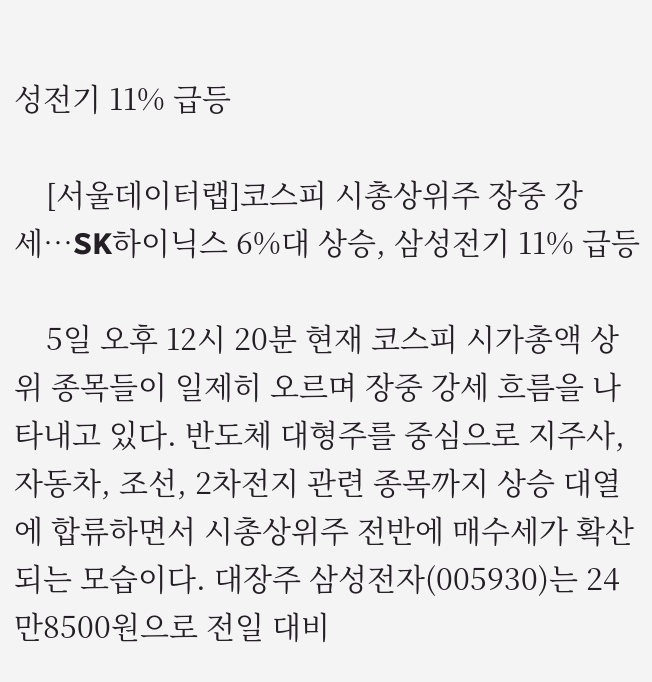성전기 11% 급등

    [서울데이터랩]코스피 시총상위주 장중 강세…SK하이닉스 6%대 상승, 삼성전기 11% 급등

    5일 오후 12시 20분 현재 코스피 시가총액 상위 종목들이 일제히 오르며 장중 강세 흐름을 나타내고 있다. 반도체 대형주를 중심으로 지주사, 자동차, 조선, 2차전지 관련 종목까지 상승 대열에 합류하면서 시총상위주 전반에 매수세가 확산되는 모습이다. 대장주 삼성전자(005930)는 24만8500원으로 전일 대비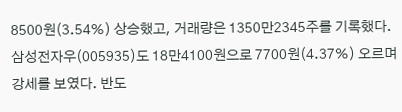8500원(3.54%) 상승했고, 거래량은 1350만2345주를 기록했다. 삼성전자우(005935)도 18만4100원으로 7700원(4.37%) 오르며 강세를 보였다. 반도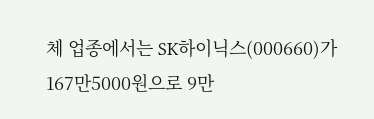체 업종에서는 SK하이닉스(000660)가 167만5000원으로 9만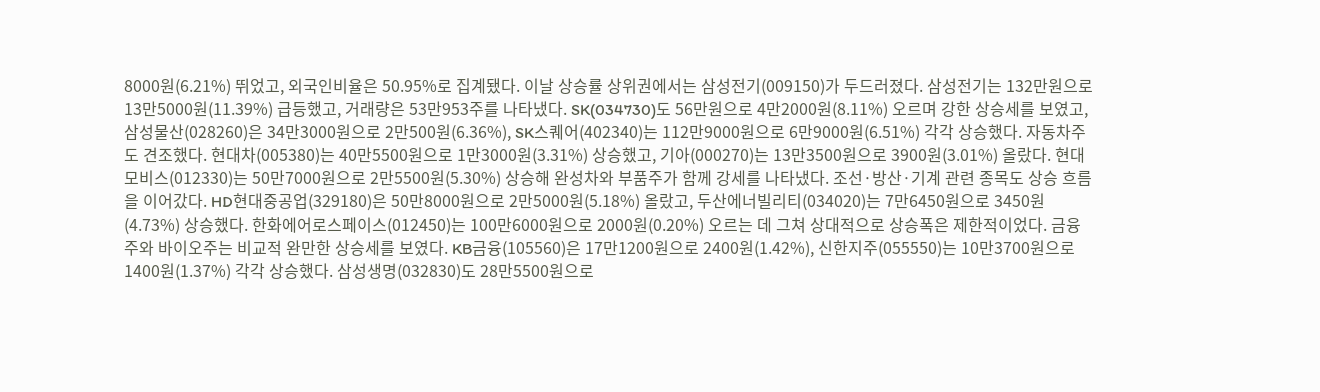8000원(6.21%) 뛰었고, 외국인비율은 50.95%로 집계됐다. 이날 상승률 상위권에서는 삼성전기(009150)가 두드러졌다. 삼성전기는 132만원으로 13만5000원(11.39%) 급등했고, 거래량은 53만953주를 나타냈다. SK(034730)도 56만원으로 4만2000원(8.11%) 오르며 강한 상승세를 보였고, 삼성물산(028260)은 34만3000원으로 2만500원(6.36%), SK스퀘어(402340)는 112만9000원으로 6만9000원(6.51%) 각각 상승했다. 자동차주도 견조했다. 현대차(005380)는 40만5500원으로 1만3000원(3.31%) 상승했고, 기아(000270)는 13만3500원으로 3900원(3.01%) 올랐다. 현대모비스(012330)는 50만7000원으로 2만5500원(5.30%) 상승해 완성차와 부품주가 함께 강세를 나타냈다. 조선·방산·기계 관련 종목도 상승 흐름을 이어갔다. HD현대중공업(329180)은 50만8000원으로 2만5000원(5.18%) 올랐고, 두산에너빌리티(034020)는 7만6450원으로 3450원(4.73%) 상승했다. 한화에어로스페이스(012450)는 100만6000원으로 2000원(0.20%) 오르는 데 그쳐 상대적으로 상승폭은 제한적이었다. 금융주와 바이오주는 비교적 완만한 상승세를 보였다. KB금융(105560)은 17만1200원으로 2400원(1.42%), 신한지주(055550)는 10만3700원으로 1400원(1.37%) 각각 상승했다. 삼성생명(032830)도 28만5500원으로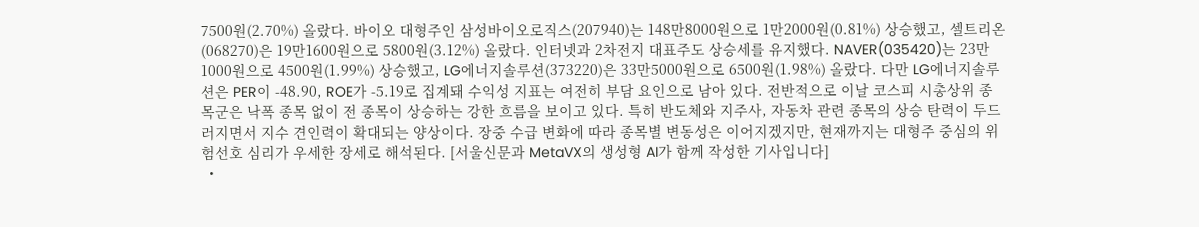7500원(2.70%) 올랐다. 바이오 대형주인 삼성바이오로직스(207940)는 148만8000원으로 1만2000원(0.81%) 상승했고, 셀트리온(068270)은 19만1600원으로 5800원(3.12%) 올랐다. 인터넷과 2차전지 대표주도 상승세를 유지했다. NAVER(035420)는 23만1000원으로 4500원(1.99%) 상승했고, LG에너지솔루션(373220)은 33만5000원으로 6500원(1.98%) 올랐다. 다만 LG에너지솔루션은 PER이 -48.90, ROE가 -5.19로 집계돼 수익성 지표는 여전히 부담 요인으로 남아 있다. 전반적으로 이날 코스피 시총상위 종목군은 낙폭 종목 없이 전 종목이 상승하는 강한 흐름을 보이고 있다. 특히 반도체와 지주사, 자동차 관련 종목의 상승 탄력이 두드러지면서 지수 견인력이 확대되는 양상이다. 장중 수급 변화에 따라 종목별 변동성은 이어지겠지만, 현재까지는 대형주 중심의 위험선호 심리가 우세한 장세로 해석된다. [서울신문과 MetaVX의 생성형 AI가 함께 작성한 기사입니다]
  •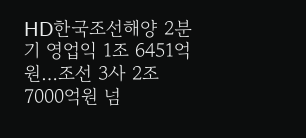HD한국조선해양 2분기 영업익 1조 6451억원…조선 3사 2조 7000억원 넘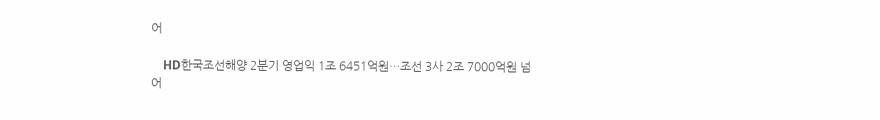어

    HD한국조선해양 2분기 영업익 1조 6451억원…조선 3사 2조 7000억원 넘어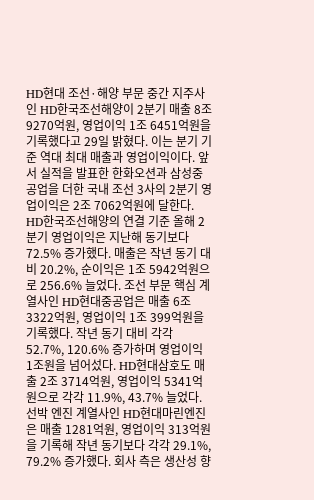HD현대 조선·해양 부문 중간 지주사인 HD한국조선해양이 2분기 매출 8조 9270억원, 영업이익 1조 6451억원을 기록했다고 29일 밝혔다. 이는 분기 기준 역대 최대 매출과 영업이익이다. 앞서 실적을 발표한 한화오션과 삼성중공업을 더한 국내 조선 3사의 2분기 영업이익은 2조 7062억원에 달한다. HD한국조선해양의 연결 기준 올해 2분기 영업이익은 지난해 동기보다 72.5% 증가했다. 매출은 작년 동기 대비 20.2%, 순이익은 1조 5942억원으로 256.6% 늘었다. 조선 부문 핵심 계열사인 HD현대중공업은 매출 6조 3322억원, 영업이익 1조 399억원을 기록했다. 작년 동기 대비 각각 52.7%, 120.6% 증가하며 영업이익 1조원을 넘어섰다. HD현대삼호도 매출 2조 3714억원, 영업이익 5341억원으로 각각 11.9%, 43.7% 늘었다. 선박 엔진 계열사인 HD현대마린엔진은 매출 1281억원, 영업이익 313억원을 기록해 작년 동기보다 각각 29.1%, 79.2% 증가했다. 회사 측은 생산성 향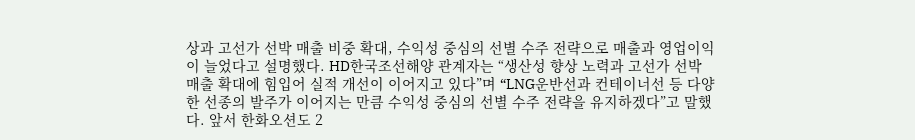상과 고선가 선박 매출 비중 확대, 수익성 중심의 선별 수주 전략으로 매출과 영업이익이 늘었다고 설명했다. HD한국조선해양 관계자는 “생산성 향상 노력과 고선가 선박 매출 확대에 힘입어 실적 개선이 이어지고 있다”며 “LNG운반선과 컨테이너선 등 다양한 선종의 발주가 이어지는 만큼 수익성 중심의 선별 수주 전략을 유지하겠다”고 말했다. 앞서 한화오션도 2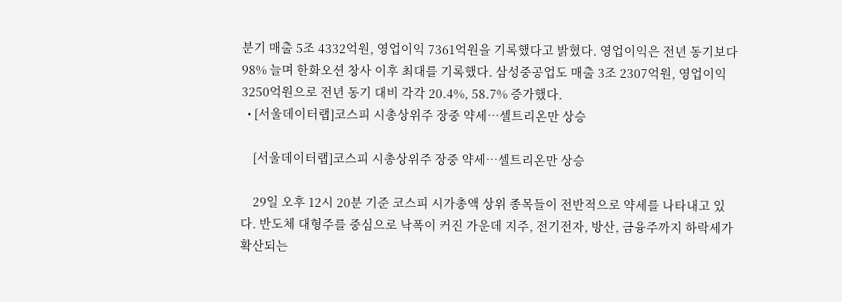분기 매출 5조 4332억원, 영업이익 7361억원을 기록했다고 밝혔다. 영업이익은 전년 동기보다 98% 늘며 한화오션 창사 이후 최대를 기록했다. 삼성중공업도 매출 3조 2307억원, 영업이익 3250억원으로 전년 동기 대비 각각 20.4%, 58.7% 증가했다.
  • [서울데이터랩]코스피 시총상위주 장중 약세…셀트리온만 상승

    [서울데이터랩]코스피 시총상위주 장중 약세…셀트리온만 상승

    29일 오후 12시 20분 기준 코스피 시가총액 상위 종목들이 전반적으로 약세를 나타내고 있다. 반도체 대형주를 중심으로 낙폭이 커진 가운데 지주, 전기전자, 방산, 금융주까지 하락세가 확산되는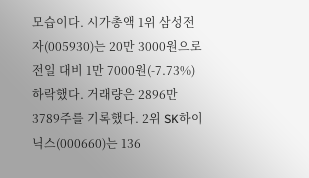모습이다. 시가총액 1위 삼성전자(005930)는 20만 3000원으로 전일 대비 1만 7000원(-7.73%) 하락했다. 거래량은 2896만 3789주를 기록했다. 2위 SK하이닉스(000660)는 136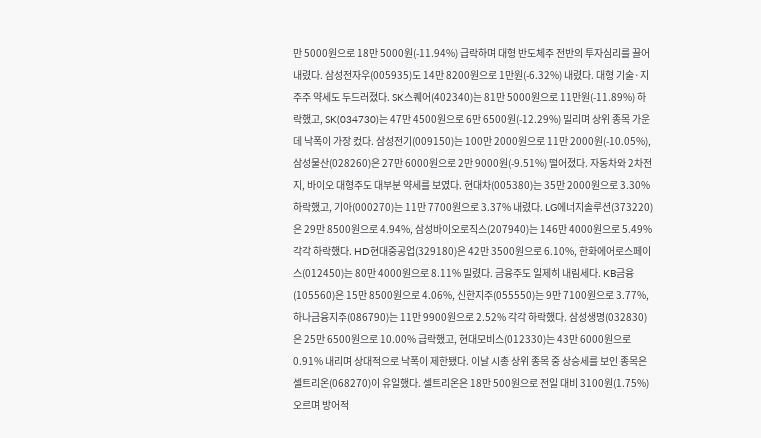만 5000원으로 18만 5000원(-11.94%) 급락하며 대형 반도체주 전반의 투자심리를 끌어내렸다. 삼성전자우(005935)도 14만 8200원으로 1만원(-6.32%) 내렸다. 대형 기술·지주주 약세도 두드러졌다. SK스퀘어(402340)는 81만 5000원으로 11만원(-11.89%) 하락했고, SK(034730)는 47만 4500원으로 6만 6500원(-12.29%) 밀리며 상위 종목 가운데 낙폭이 가장 컸다. 삼성전기(009150)는 100만 2000원으로 11만 2000원(-10.05%), 삼성물산(028260)은 27만 6000원으로 2만 9000원(-9.51%) 떨어졌다. 자동차와 2차전지, 바이오 대형주도 대부분 약세를 보였다. 현대차(005380)는 35만 2000원으로 3.30% 하락했고, 기아(000270)는 11만 7700원으로 3.37% 내렸다. LG에너지솔루션(373220)은 29만 8500원으로 4.94%, 삼성바이오로직스(207940)는 146만 4000원으로 5.49% 각각 하락했다. HD현대중공업(329180)은 42만 3500원으로 6.10%, 한화에어로스페이스(012450)는 80만 4000원으로 8.11% 밀렸다. 금융주도 일제히 내림세다. KB금융(105560)은 15만 8500원으로 4.06%, 신한지주(055550)는 9만 7100원으로 3.77%, 하나금융지주(086790)는 11만 9900원으로 2.52% 각각 하락했다. 삼성생명(032830)은 25만 6500원으로 10.00% 급락했고, 현대모비스(012330)는 43만 6000원으로 0.91% 내리며 상대적으로 낙폭이 제한됐다. 이날 시총 상위 종목 중 상승세를 보인 종목은 셀트리온(068270)이 유일했다. 셀트리온은 18만 500원으로 전일 대비 3100원(1.75%) 오르며 방어적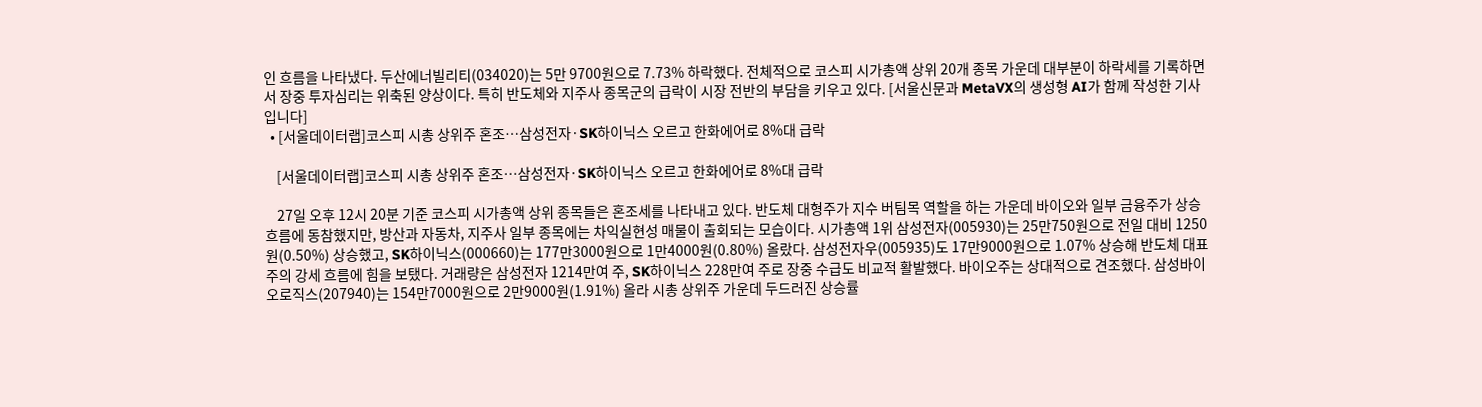인 흐름을 나타냈다. 두산에너빌리티(034020)는 5만 9700원으로 7.73% 하락했다. 전체적으로 코스피 시가총액 상위 20개 종목 가운데 대부분이 하락세를 기록하면서 장중 투자심리는 위축된 양상이다. 특히 반도체와 지주사 종목군의 급락이 시장 전반의 부담을 키우고 있다. [서울신문과 MetaVX의 생성형 AI가 함께 작성한 기사입니다]
  • [서울데이터랩]코스피 시총 상위주 혼조…삼성전자·SK하이닉스 오르고 한화에어로 8%대 급락

    [서울데이터랩]코스피 시총 상위주 혼조…삼성전자·SK하이닉스 오르고 한화에어로 8%대 급락

    27일 오후 12시 20분 기준 코스피 시가총액 상위 종목들은 혼조세를 나타내고 있다. 반도체 대형주가 지수 버팀목 역할을 하는 가운데 바이오와 일부 금융주가 상승 흐름에 동참했지만, 방산과 자동차, 지주사 일부 종목에는 차익실현성 매물이 출회되는 모습이다. 시가총액 1위 삼성전자(005930)는 25만750원으로 전일 대비 1250원(0.50%) 상승했고, SK하이닉스(000660)는 177만3000원으로 1만4000원(0.80%) 올랐다. 삼성전자우(005935)도 17만9000원으로 1.07% 상승해 반도체 대표주의 강세 흐름에 힘을 보탰다. 거래량은 삼성전자 1214만여 주, SK하이닉스 228만여 주로 장중 수급도 비교적 활발했다. 바이오주는 상대적으로 견조했다. 삼성바이오로직스(207940)는 154만7000원으로 2만9000원(1.91%) 올라 시총 상위주 가운데 두드러진 상승률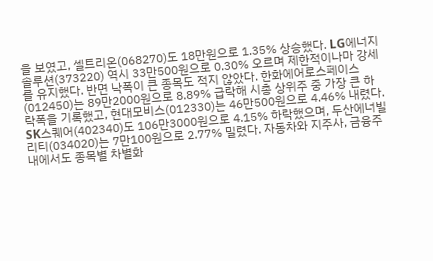을 보였고, 셀트리온(068270)도 18만원으로 1.35% 상승했다. LG에너지솔루션(373220) 역시 33만500원으로 0.30% 오르며 제한적이나마 강세를 유지했다. 반면 낙폭이 큰 종목도 적지 않았다. 한화에어로스페이스(012450)는 89만2000원으로 8.89% 급락해 시총 상위주 중 가장 큰 하락폭을 기록했고, 현대모비스(012330)는 46만500원으로 4.46% 내렸다. SK스퀘어(402340)도 106만3000원으로 4.15% 하락했으며, 두산에너빌리티(034020)는 7만100원으로 2.77% 밀렸다. 자동차와 지주사, 금융주 내에서도 종목별 차별화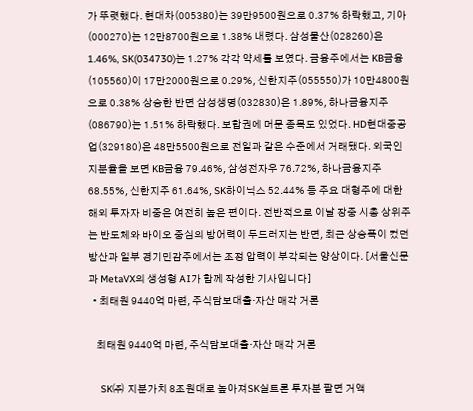가 뚜렷했다. 현대차(005380)는 39만9500원으로 0.37% 하락했고, 기아(000270)는 12만8700원으로 1.38% 내렸다. 삼성물산(028260)은 1.46%, SK(034730)는 1.27% 각각 약세를 보였다. 금융주에서는 KB금융(105560)이 17만2000원으로 0.29%, 신한지주(055550)가 10만4800원으로 0.38% 상승한 반면 삼성생명(032830)은 1.89%, 하나금융지주(086790)는 1.51% 하락했다. 보합권에 머문 종목도 있었다. HD현대중공업(329180)은 48만5500원으로 전일과 같은 수준에서 거래됐다. 외국인 지분율을 보면 KB금융 79.46%, 삼성전자우 76.72%, 하나금융지주 68.55%, 신한지주 61.64%, SK하이닉스 52.44% 등 주요 대형주에 대한 해외 투자자 비중은 여전히 높은 편이다. 전반적으로 이날 장중 시총 상위주는 반도체와 바이오 중심의 방어력이 두드러지는 반면, 최근 상승폭이 컸던 방산과 일부 경기민감주에서는 조정 압력이 부각되는 양상이다. [서울신문과 MetaVX의 생성형 AI가 함께 작성한 기사입니다]
  • 최태원 9440억 마련, 주식담보대출·자산 매각 거론

    최태원 9440억 마련, 주식담보대출·자산 매각 거론

    SK㈜ 지분가치 8조원대로 높아져SK실트론 투자분 팔면 거액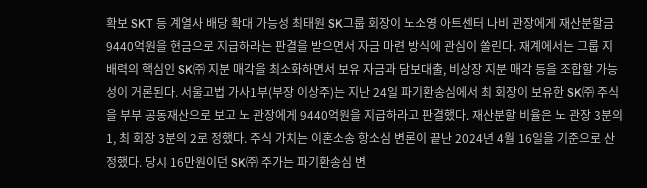확보 SKT 등 계열사 배당 확대 가능성 최태원 SK그룹 회장이 노소영 아트센터 나비 관장에게 재산분할금 9440억원을 현금으로 지급하라는 판결을 받으면서 자금 마련 방식에 관심이 쏠린다. 재계에서는 그룹 지배력의 핵심인 SK㈜ 지분 매각을 최소화하면서 보유 자금과 담보대출, 비상장 지분 매각 등을 조합할 가능성이 거론된다. 서울고법 가사1부(부장 이상주)는 지난 24일 파기환송심에서 최 회장이 보유한 SK㈜ 주식을 부부 공동재산으로 보고 노 관장에게 9440억원을 지급하라고 판결했다. 재산분할 비율은 노 관장 3분의 1, 최 회장 3분의 2로 정했다. 주식 가치는 이혼소송 항소심 변론이 끝난 2024년 4월 16일을 기준으로 산정했다. 당시 16만원이던 SK㈜ 주가는 파기환송심 변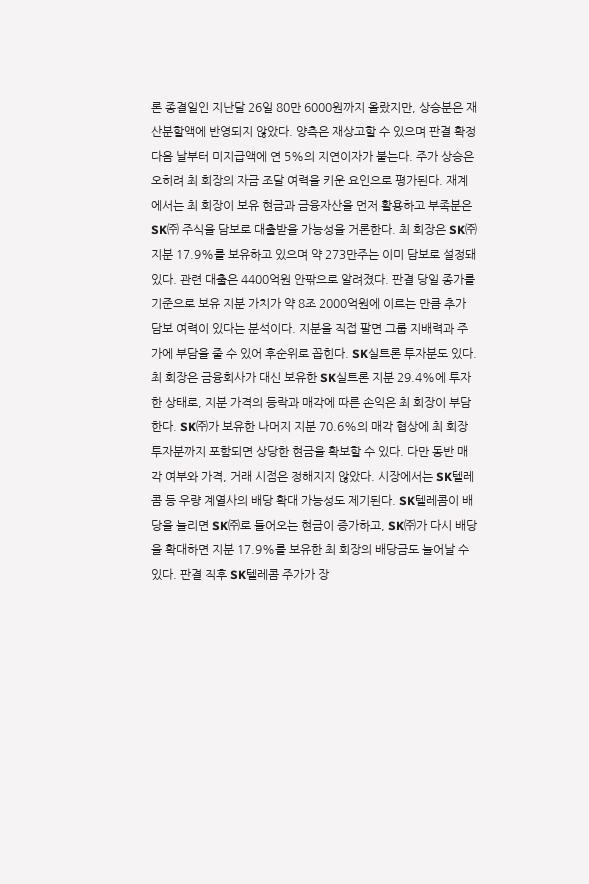론 종결일인 지난달 26일 80만 6000원까지 올랐지만, 상승분은 재산분할액에 반영되지 않았다. 양측은 재상고할 수 있으며 판결 확정 다음 날부터 미지급액에 연 5%의 지연이자가 붙는다. 주가 상승은 오히려 최 회장의 자금 조달 여력을 키운 요인으로 평가된다. 재계에서는 최 회장이 보유 현금과 금융자산을 먼저 활용하고 부족분은 SK㈜ 주식을 담보로 대출받을 가능성을 거론한다. 최 회장은 SK㈜ 지분 17.9%를 보유하고 있으며 약 273만주는 이미 담보로 설정돼 있다. 관련 대출은 4400억원 안팎으로 알려졌다. 판결 당일 종가를 기준으로 보유 지분 가치가 약 8조 2000억원에 이르는 만큼 추가 담보 여력이 있다는 분석이다. 지분을 직접 팔면 그룹 지배력과 주가에 부담을 줄 수 있어 후순위로 꼽힌다. SK실트론 투자분도 있다. 최 회장은 금융회사가 대신 보유한 SK실트론 지분 29.4%에 투자한 상태로, 지분 가격의 등락과 매각에 따른 손익은 최 회장이 부담한다. SK㈜가 보유한 나머지 지분 70.6%의 매각 협상에 최 회장 투자분까지 포함되면 상당한 현금을 확보할 수 있다. 다만 동반 매각 여부와 가격, 거래 시점은 정해지지 않았다. 시장에서는 SK텔레콤 등 우량 계열사의 배당 확대 가능성도 제기된다. SK텔레콤이 배당을 늘리면 SK㈜로 들어오는 현금이 증가하고, SK㈜가 다시 배당을 확대하면 지분 17.9%를 보유한 최 회장의 배당금도 늘어날 수 있다. 판결 직후 SK텔레콤 주가가 장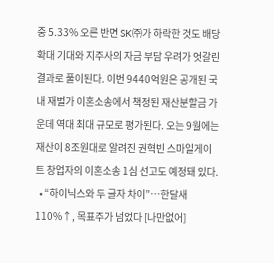중 5.33% 오른 반면 SK㈜가 하락한 것도 배당 확대 기대와 지주사의 자금 부담 우려가 엇갈린 결과로 풀이된다. 이번 9440억원은 공개된 국내 재벌가 이혼소송에서 책정된 재산분할금 가운데 역대 최대 규모로 평가된다. 오는 9월에는 재산이 8조원대로 알려진 권혁빈 스마일게이트 창업자의 이혼소송 1심 선고도 예정돼 있다.
  • “하이닉스와 두 글자 차이”…한달새 110%↑, 목표주가 넘었다 [나만없어]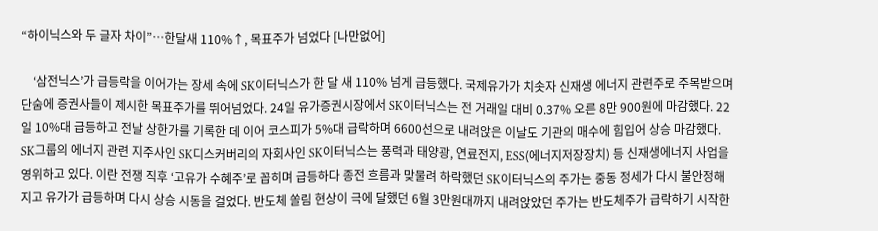“하이닉스와 두 글자 차이”…한달새 110%↑, 목표주가 넘었다 [나만없어]

    ‘삼전닉스’가 급등락을 이어가는 장세 속에 SK이터닉스가 한 달 새 110% 넘게 급등했다. 국제유가가 치솟자 신재생 에너지 관련주로 주목받으며 단숨에 증권사들이 제시한 목표주가를 뛰어넘었다. 24일 유가증권시장에서 SK이터닉스는 전 거래일 대비 0.37% 오른 8만 900원에 마감했다. 22일 10%대 급등하고 전날 상한가를 기록한 데 이어 코스피가 5%대 급락하며 6600선으로 내려앉은 이날도 기관의 매수에 힘입어 상승 마감했다. SK그룹의 에너지 관련 지주사인 SK디스커버리의 자회사인 SK이터닉스는 풍력과 태양광, 연료전지, ESS(에너지저장장치) 등 신재생에너지 사업을 영위하고 있다. 이란 전쟁 직후 ‘고유가 수혜주’로 꼽히며 급등하다 종전 흐름과 맞물려 하락했던 SK이터닉스의 주가는 중동 정세가 다시 불안정해지고 유가가 급등하며 다시 상승 시동을 걸었다. 반도체 쏠림 현상이 극에 달했던 6월 3만원대까지 내려앉았던 주가는 반도체주가 급락하기 시작한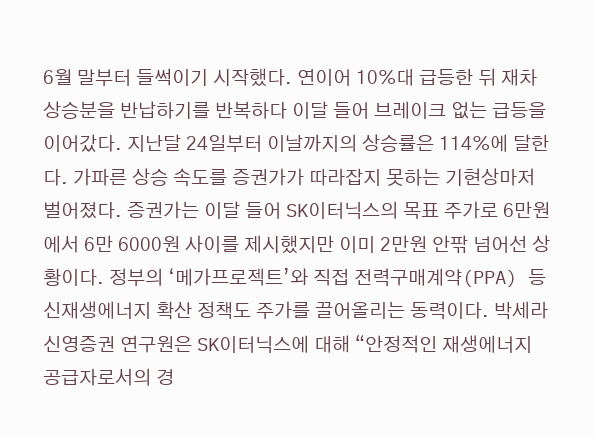6월 말부터 들썩이기 시작했다. 연이어 10%대 급등한 뒤 재차 상승분을 반납하기를 반복하다 이달 들어 브레이크 없는 급등을 이어갔다. 지난달 24일부터 이날까지의 상승률은 114%에 달한다. 가파른 상승 속도를 증권가가 따라잡지 못하는 기현상마저 벌어졌다. 증권가는 이달 들어 SK이터닉스의 목표 주가로 6만원에서 6만 6000원 사이를 제시했지만 이미 2만원 안팎 넘어선 상황이다. 정부의 ‘메가프로젝트’와 직접 전력구매계약(PPA) 등 신재생에너지 확산 정책도 주가를 끌어올리는 동력이다. 박세라 신영증권 연구원은 SK이터닉스에 대해 “안정적인 재생에너지 공급자로서의 경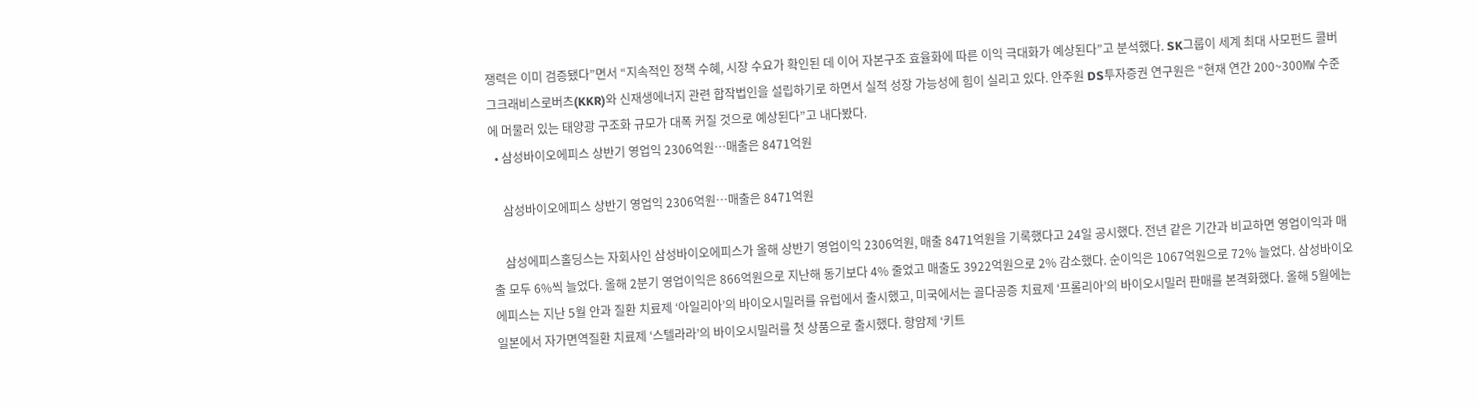쟁력은 이미 검증됐다”면서 “지속적인 정책 수혜, 시장 수요가 확인된 데 이어 자본구조 효율화에 따른 이익 극대화가 예상된다”고 분석했다. SK그룹이 세계 최대 사모펀드 콜버그크래비스로버츠(KKR)와 신재생에너지 관련 합작법인을 설립하기로 하면서 실적 성장 가능성에 힘이 실리고 있다. 안주원 DS투자증권 연구원은 “현재 연간 200~300㎿ 수준에 머물러 있는 태양광 구조화 규모가 대폭 커질 것으로 예상된다”고 내다봤다.
  • 삼성바이오에피스 상반기 영업익 2306억원…매출은 8471억원

    삼성바이오에피스 상반기 영업익 2306억원…매출은 8471억원

    삼성에피스홀딩스는 자회사인 삼성바이오에피스가 올해 상반기 영업이익 2306억원, 매출 8471억원을 기록했다고 24일 공시했다. 전년 같은 기간과 비교하면 영업이익과 매출 모두 6%씩 늘었다. 올해 2분기 영업이익은 866억원으로 지난해 동기보다 4% 줄었고 매출도 3922억원으로 2% 감소했다. 순이익은 1067억원으로 72% 늘었다. 삼성바이오에피스는 지난 5월 안과 질환 치료제 ‘아일리아’의 바이오시밀러를 유럽에서 출시했고, 미국에서는 골다공증 치료제 ‘프롤리아’의 바이오시밀러 판매를 본격화했다. 올해 5월에는 일본에서 자가면역질환 치료제 ‘스텔라라’의 바이오시밀러를 첫 상품으로 출시했다. 항암제 ‘키트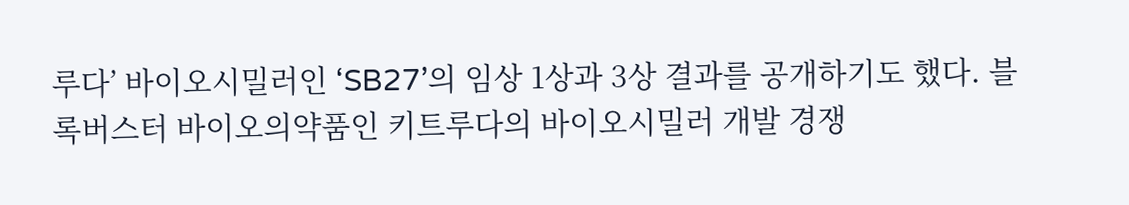루다’ 바이오시밀러인 ‘SB27’의 임상 1상과 3상 결과를 공개하기도 했다. 블록버스터 바이오의약품인 키트루다의 바이오시밀러 개발 경쟁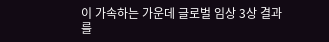이 가속하는 가운데 글로벌 임상 3상 결과를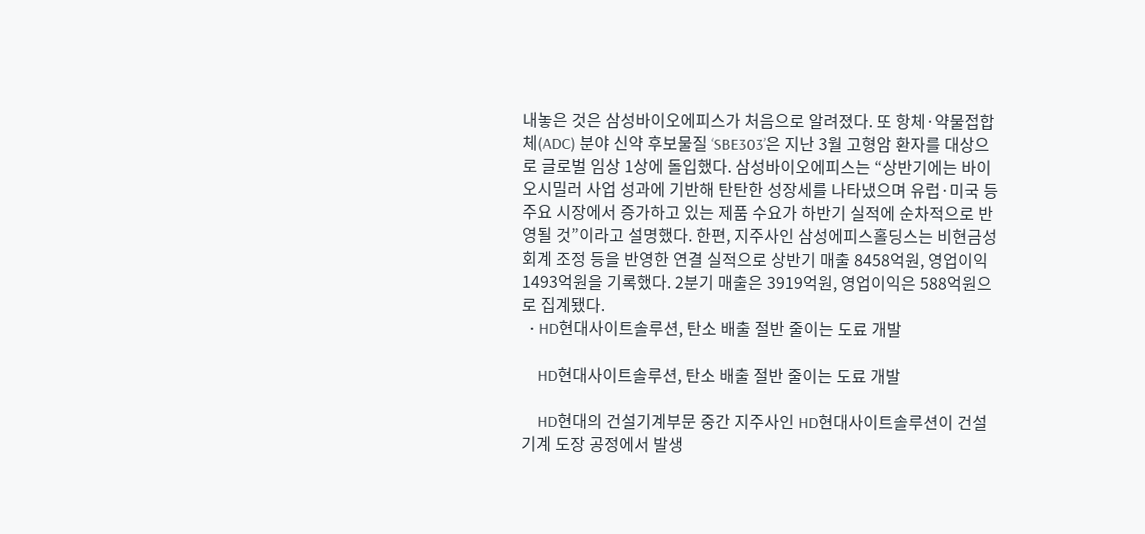내놓은 것은 삼성바이오에피스가 처음으로 알려졌다. 또 항체·약물접합체(ADC) 분야 신약 후보물질 ‘SBE303’은 지난 3월 고형암 환자를 대상으로 글로벌 임상 1상에 돌입했다. 삼성바이오에피스는 “상반기에는 바이오시밀러 사업 성과에 기반해 탄탄한 성장세를 나타냈으며 유럽·미국 등 주요 시장에서 증가하고 있는 제품 수요가 하반기 실적에 순차적으로 반영될 것”이라고 설명했다. 한편, 지주사인 삼성에피스홀딩스는 비현금성 회계 조정 등을 반영한 연결 실적으로 상반기 매출 8458억원, 영업이익 1493억원을 기록했다. 2분기 매출은 3919억원, 영업이익은 588억원으로 집계됐다.
  • HD현대사이트솔루션, 탄소 배출 절반 줄이는 도료 개발

    HD현대사이트솔루션, 탄소 배출 절반 줄이는 도료 개발

    HD현대의 건설기계부문 중간 지주사인 HD현대사이트솔루션이 건설기계 도장 공정에서 발생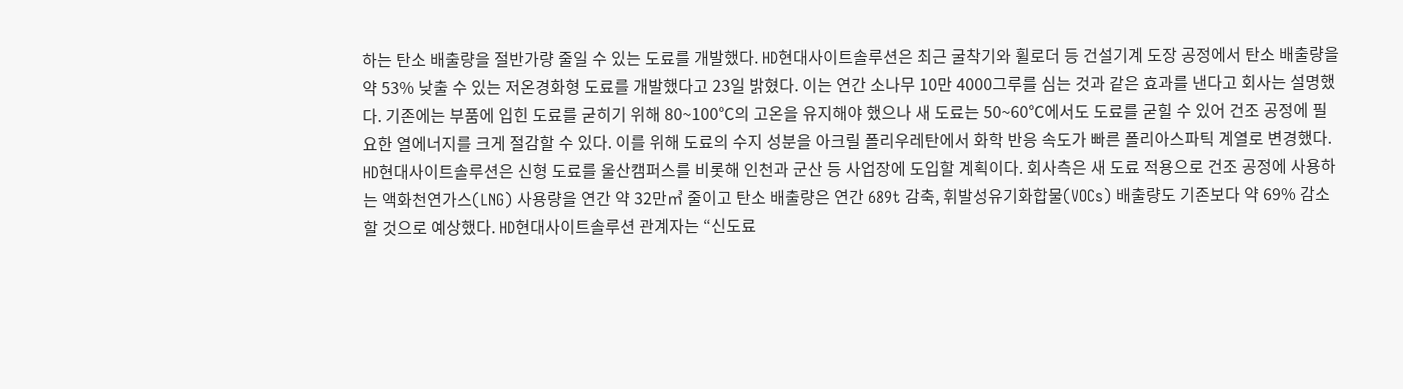하는 탄소 배출량을 절반가량 줄일 수 있는 도료를 개발했다. HD현대사이트솔루션은 최근 굴착기와 휠로더 등 건설기계 도장 공정에서 탄소 배출량을 약 53% 낮출 수 있는 저온경화형 도료를 개발했다고 23일 밝혔다. 이는 연간 소나무 10만 4000그루를 심는 것과 같은 효과를 낸다고 회사는 설명했다. 기존에는 부품에 입힌 도료를 굳히기 위해 80~100℃의 고온을 유지해야 했으나 새 도료는 50~60℃에서도 도료를 굳힐 수 있어 건조 공정에 필요한 열에너지를 크게 절감할 수 있다. 이를 위해 도료의 수지 성분을 아크릴 폴리우레탄에서 화학 반응 속도가 빠른 폴리아스파틱 계열로 변경했다. HD현대사이트솔루션은 신형 도료를 울산캠퍼스를 비롯해 인천과 군산 등 사업장에 도입할 계획이다. 회사측은 새 도료 적용으로 건조 공정에 사용하는 액화천연가스(LNG) 사용량을 연간 약 32만㎥ 줄이고 탄소 배출량은 연간 689t 감축, 휘발성유기화합물(VOCs) 배출량도 기존보다 약 69% 감소할 것으로 예상했다. HD현대사이트솔루션 관계자는 “신도료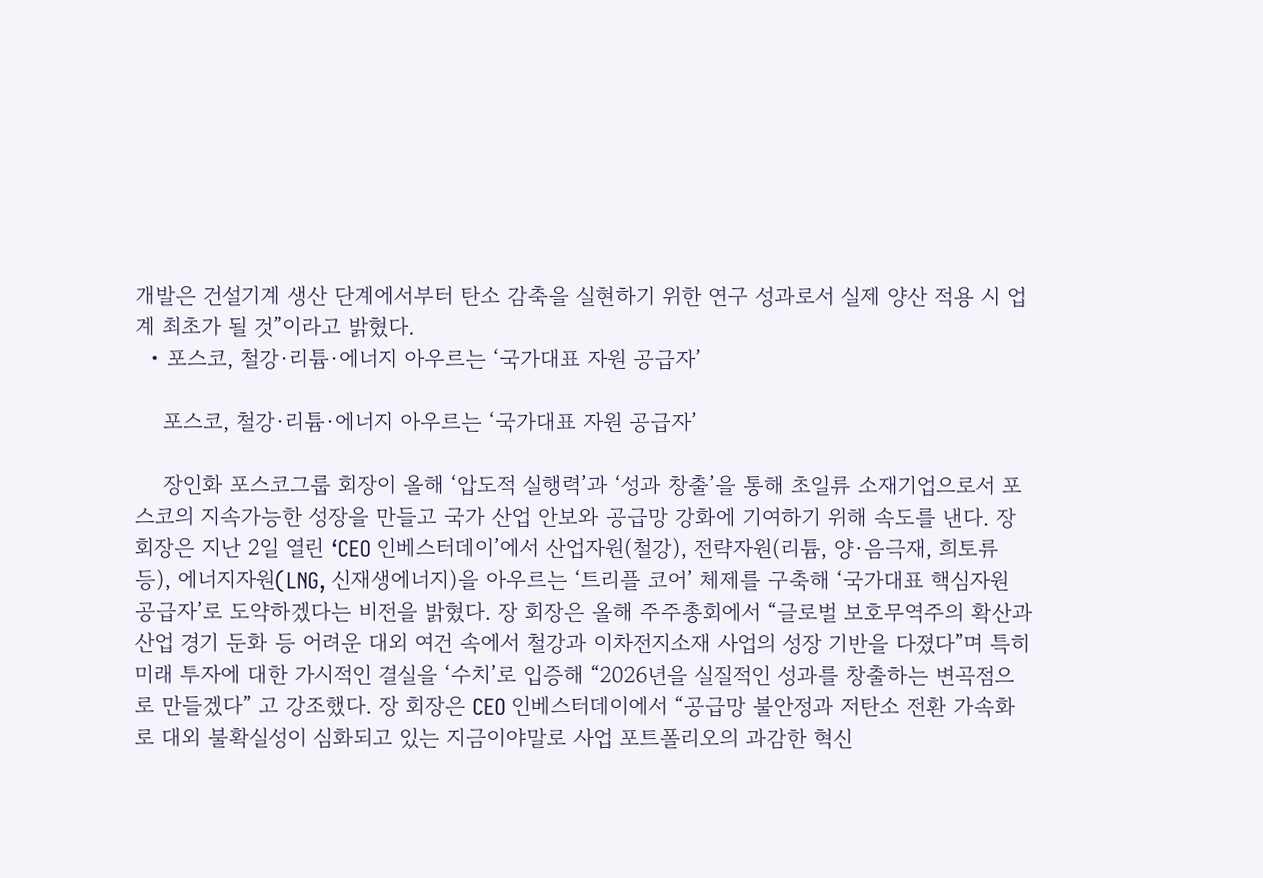개발은 건설기계 생산 단계에서부터 탄소 감축을 실현하기 위한 연구 성과로서 실제 양산 적용 시 업계 최초가 될 것”이라고 밝혔다.
  • 포스코, 철강·리튬·에너지 아우르는 ‘국가대표 자원 공급자’

    포스코, 철강·리튬·에너지 아우르는 ‘국가대표 자원 공급자’

    장인화 포스코그룹 회장이 올해 ‘압도적 실행력’과 ‘성과 창출’을 통해 초일류 소재기업으로서 포스코의 지속가능한 성장을 만들고 국가 산업 안보와 공급망 강화에 기여하기 위해 속도를 낸다. 장 회장은 지난 2일 열린 ‘CEO 인베스터데이’에서 산업자원(철강), 전략자원(리튬, 양·음극재, 희토류 등), 에너지자원(LNG, 신재생에너지)을 아우르는 ‘트리플 코어’ 체제를 구축해 ‘국가대표 핵심자원 공급자’로 도약하겠다는 비전을 밝혔다. 장 회장은 올해 주주총회에서 “글로벌 보호무역주의 확산과 산업 경기 둔화 등 어려운 대외 여건 속에서 철강과 이차전지소재 사업의 성장 기반을 다졌다”며 특히 미래 투자에 대한 가시적인 결실을 ‘수치’로 입증해 “2026년을 실질적인 성과를 창출하는 변곡점으로 만들겠다” 고 강조했다. 장 회장은 CEO 인베스터데이에서 “공급망 불안정과 저탄소 전환 가속화로 대외 불확실성이 심화되고 있는 지금이야말로 사업 포트폴리오의 과감한 혁신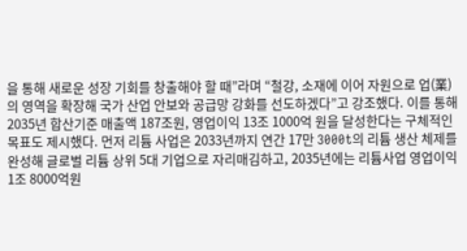을 통해 새로운 성장 기회를 창출해야 할 때”라며 “철강, 소재에 이어 자원으로 업(業)의 영역을 확장해 국가 산업 안보와 공급망 강화를 선도하겠다”고 강조했다. 이를 통해 2035년 합산기준 매출액 187조원, 영업이익 13조 1000억 원을 달성한다는 구체적인 목표도 제시했다. 먼저 리튬 사업은 2033년까지 연간 17만 3000t의 리튬 생산 체제를 완성해 글로벌 리튬 상위 5대 기업으로 자리매김하고, 2035년에는 리튬사업 영업이익 1조 8000억원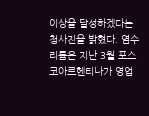이상을 달성하겠다는 청사진을 밝혔다. 염수 리튬은 지난 3월 포스코아르헨티나가 영업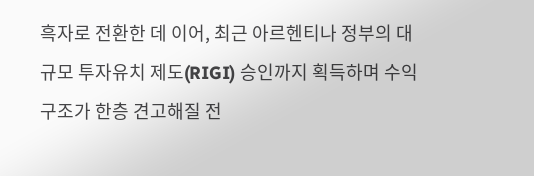흑자로 전환한 데 이어, 최근 아르헨티나 정부의 대규모 투자유치 제도(RIGI) 승인까지 획득하며 수익 구조가 한층 견고해질 전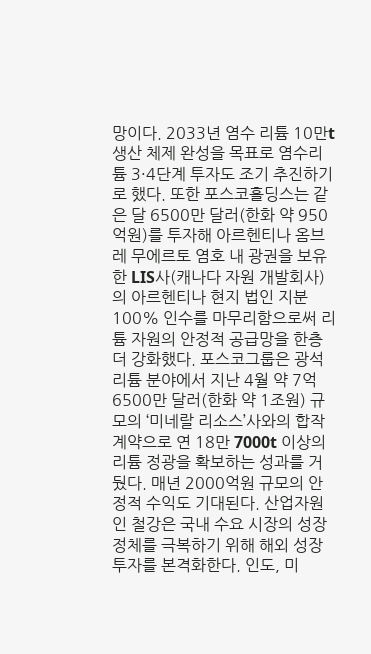망이다. 2033년 염수 리튬 10만t 생산 체제 완성을 목표로 염수리튬 3·4단계 투자도 조기 추진하기로 했다. 또한 포스코홀딩스는 같은 달 6500만 달러(한화 약 950억원)를 투자해 아르헨티나 옴브레 무에르토 염호 내 광권을 보유한 LIS사(캐나다 자원 개발회사)의 아르헨티나 현지 법인 지분 100% 인수를 마무리함으로써 리튬 자원의 안정적 공급망을 한층 더 강화했다. 포스코그룹은 광석 리튬 분야에서 지난 4월 약 7억 6500만 달러(한화 약 1조원) 규모의 ‘미네랄 리소스’사와의 합작 계약으로 연 18만 7000t 이상의 리튬 정광을 확보하는 성과를 거뒀다. 매년 2000억원 규모의 안정적 수익도 기대된다. 산업자원인 철강은 국내 수요 시장의 성장 정체를 극복하기 위해 해외 성장 투자를 본격화한다. 인도, 미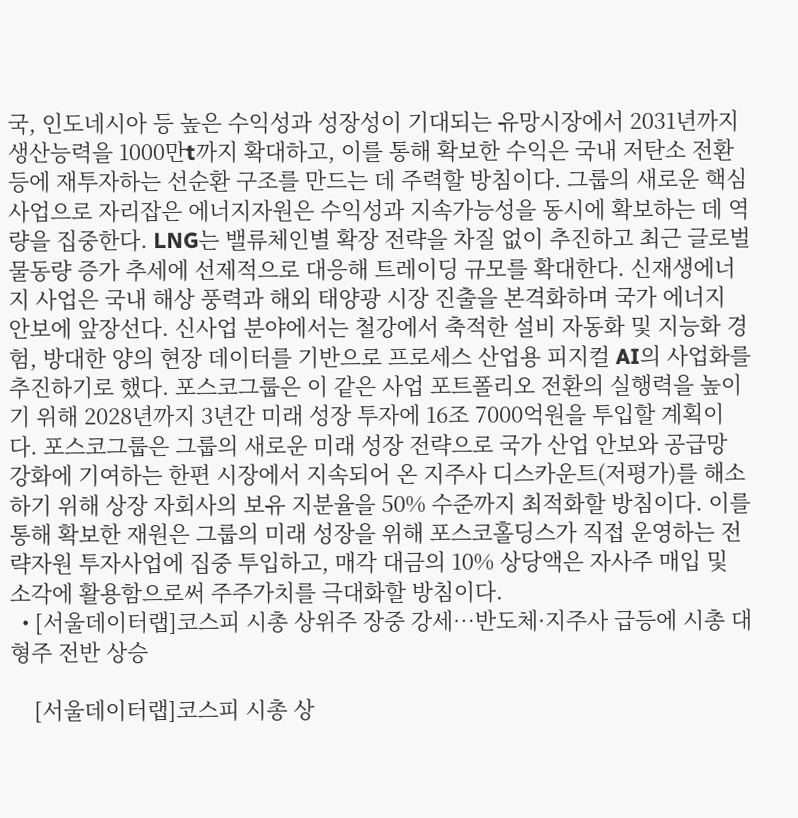국, 인도네시아 등 높은 수익성과 성장성이 기대되는 유망시장에서 2031년까지 생산능력을 1000만t까지 확대하고, 이를 통해 확보한 수익은 국내 저탄소 전환 등에 재투자하는 선순환 구조를 만드는 데 주력할 방침이다. 그룹의 새로운 핵심 사업으로 자리잡은 에너지자원은 수익성과 지속가능성을 동시에 확보하는 데 역량을 집중한다. LNG는 밸류체인별 확장 전략을 차질 없이 추진하고 최근 글로벌 물동량 증가 추세에 선제적으로 대응해 트레이딩 규모를 확대한다. 신재생에너지 사업은 국내 해상 풍력과 해외 태양광 시장 진출을 본격화하며 국가 에너지 안보에 앞장선다. 신사업 분야에서는 철강에서 축적한 설비 자동화 및 지능화 경험, 방대한 양의 현장 데이터를 기반으로 프로세스 산업용 피지컬 AI의 사업화를 추진하기로 했다. 포스코그룹은 이 같은 사업 포트폴리오 전환의 실행력을 높이기 위해 2028년까지 3년간 미래 성장 투자에 16조 7000억원을 투입할 계획이다. 포스코그룹은 그룹의 새로운 미래 성장 전략으로 국가 산업 안보와 공급망 강화에 기여하는 한편 시장에서 지속되어 온 지주사 디스카운트(저평가)를 해소하기 위해 상장 자회사의 보유 지분율을 50% 수준까지 최적화할 방침이다. 이를 통해 확보한 재원은 그룹의 미래 성장을 위해 포스코홀딩스가 직접 운영하는 전략자원 투자사업에 집중 투입하고, 매각 대금의 10% 상당액은 자사주 매입 및 소각에 활용함으로써 주주가치를 극대화할 방침이다.
  • [서울데이터랩]코스피 시총 상위주 장중 강세…반도체·지주사 급등에 시총 대형주 전반 상승

    [서울데이터랩]코스피 시총 상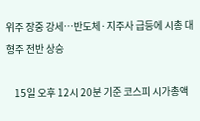위주 장중 강세…반도체·지주사 급등에 시총 대형주 전반 상승

    15일 오후 12시 20분 기준 코스피 시가총액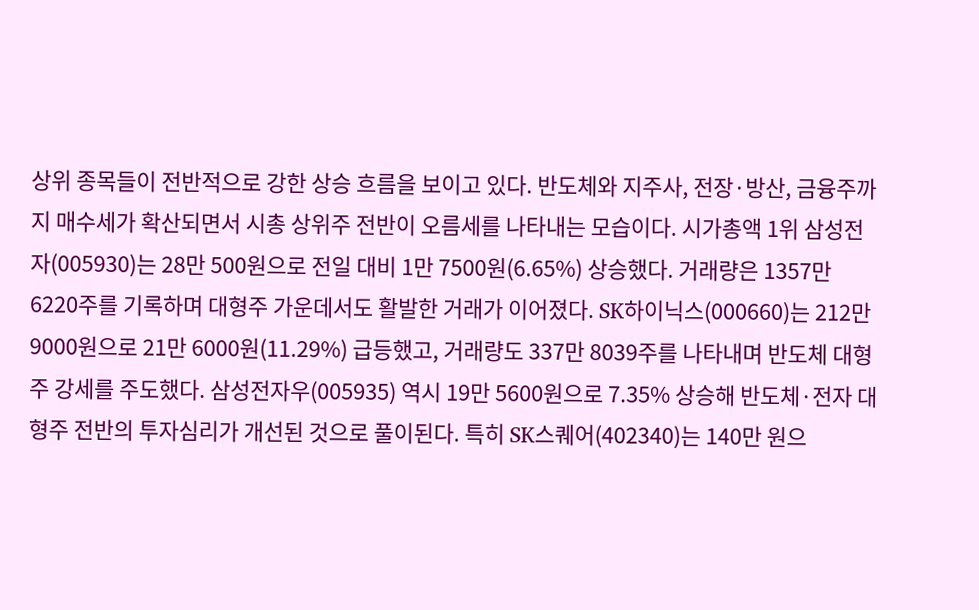상위 종목들이 전반적으로 강한 상승 흐름을 보이고 있다. 반도체와 지주사, 전장·방산, 금융주까지 매수세가 확산되면서 시총 상위주 전반이 오름세를 나타내는 모습이다. 시가총액 1위 삼성전자(005930)는 28만 500원으로 전일 대비 1만 7500원(6.65%) 상승했다. 거래량은 1357만 6220주를 기록하며 대형주 가운데서도 활발한 거래가 이어졌다. SK하이닉스(000660)는 212만 9000원으로 21만 6000원(11.29%) 급등했고, 거래량도 337만 8039주를 나타내며 반도체 대형주 강세를 주도했다. 삼성전자우(005935) 역시 19만 5600원으로 7.35% 상승해 반도체·전자 대형주 전반의 투자심리가 개선된 것으로 풀이된다. 특히 SK스퀘어(402340)는 140만 원으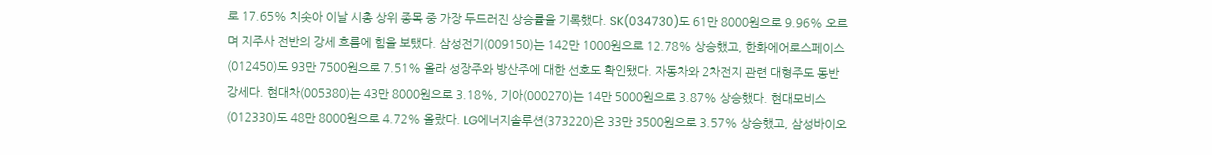로 17.65% 치솟아 이날 시총 상위 종목 중 가장 두드러진 상승률을 기록했다. SK(034730)도 61만 8000원으로 9.96% 오르며 지주사 전반의 강세 흐름에 힘을 보탰다. 삼성전기(009150)는 142만 1000원으로 12.78% 상승했고, 한화에어로스페이스(012450)도 93만 7500원으로 7.51% 올라 성장주와 방산주에 대한 선호도 확인됐다. 자동차와 2차전지 관련 대형주도 동반 강세다. 현대차(005380)는 43만 8000원으로 3.18%, 기아(000270)는 14만 5000원으로 3.87% 상승했다. 현대모비스(012330)도 48만 8000원으로 4.72% 올랐다. LG에너지솔루션(373220)은 33만 3500원으로 3.57% 상승했고, 삼성바이오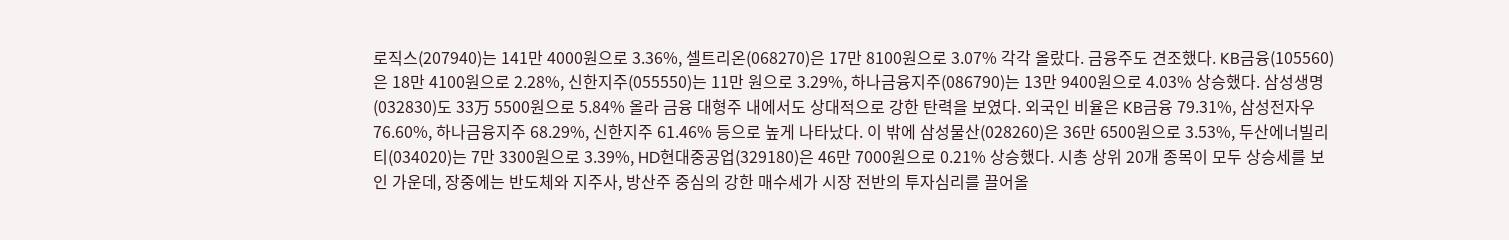로직스(207940)는 141만 4000원으로 3.36%, 셀트리온(068270)은 17만 8100원으로 3.07% 각각 올랐다. 금융주도 견조했다. KB금융(105560)은 18만 4100원으로 2.28%, 신한지주(055550)는 11만 원으로 3.29%, 하나금융지주(086790)는 13만 9400원으로 4.03% 상승했다. 삼성생명(032830)도 33万 5500원으로 5.84% 올라 금융 대형주 내에서도 상대적으로 강한 탄력을 보였다. 외국인 비율은 KB금융 79.31%, 삼성전자우 76.60%, 하나금융지주 68.29%, 신한지주 61.46% 등으로 높게 나타났다. 이 밖에 삼성물산(028260)은 36만 6500원으로 3.53%, 두산에너빌리티(034020)는 7만 3300원으로 3.39%, HD현대중공업(329180)은 46만 7000원으로 0.21% 상승했다. 시총 상위 20개 종목이 모두 상승세를 보인 가운데, 장중에는 반도체와 지주사, 방산주 중심의 강한 매수세가 시장 전반의 투자심리를 끌어올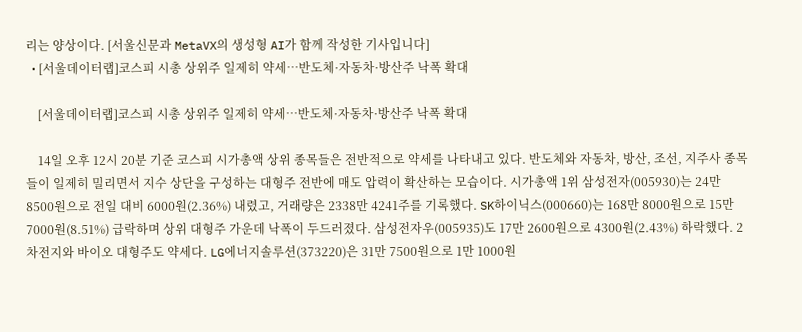리는 양상이다. [서울신문과 MetaVX의 생성형 AI가 함께 작성한 기사입니다]
  • [서울데이터랩]코스피 시총 상위주 일제히 약세…반도체·자동차·방산주 낙폭 확대

    [서울데이터랩]코스피 시총 상위주 일제히 약세…반도체·자동차·방산주 낙폭 확대

    14일 오후 12시 20분 기준 코스피 시가총액 상위 종목들은 전반적으로 약세를 나타내고 있다. 반도체와 자동차, 방산, 조선, 지주사 종목들이 일제히 밀리면서 지수 상단을 구성하는 대형주 전반에 매도 압력이 확산하는 모습이다. 시가총액 1위 삼성전자(005930)는 24만 8500원으로 전일 대비 6000원(2.36%) 내렸고, 거래량은 2338만 4241주를 기록했다. SK하이닉스(000660)는 168만 8000원으로 15만 7000원(8.51%) 급락하며 상위 대형주 가운데 낙폭이 두드러졌다. 삼성전자우(005935)도 17만 2600원으로 4300원(2.43%) 하락했다. 2차전지와 바이오 대형주도 약세다. LG에너지솔루션(373220)은 31만 7500원으로 1만 1000원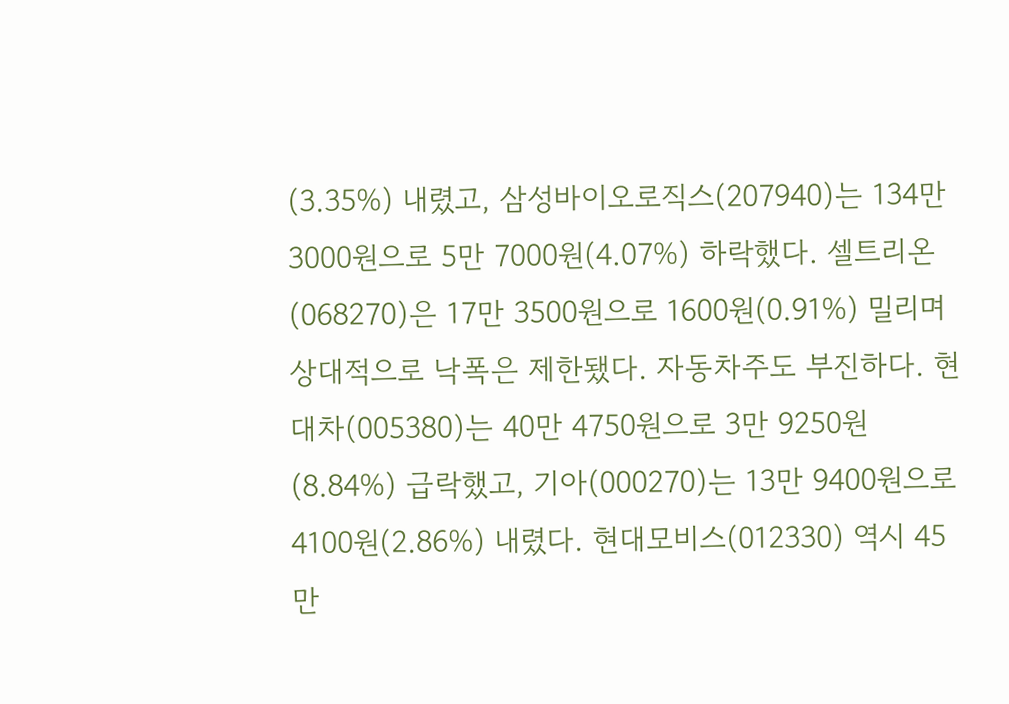(3.35%) 내렸고, 삼성바이오로직스(207940)는 134만 3000원으로 5만 7000원(4.07%) 하락했다. 셀트리온(068270)은 17만 3500원으로 1600원(0.91%) 밀리며 상대적으로 낙폭은 제한됐다. 자동차주도 부진하다. 현대차(005380)는 40만 4750원으로 3만 9250원(8.84%) 급락했고, 기아(000270)는 13만 9400원으로 4100원(2.86%) 내렸다. 현대모비스(012330) 역시 45만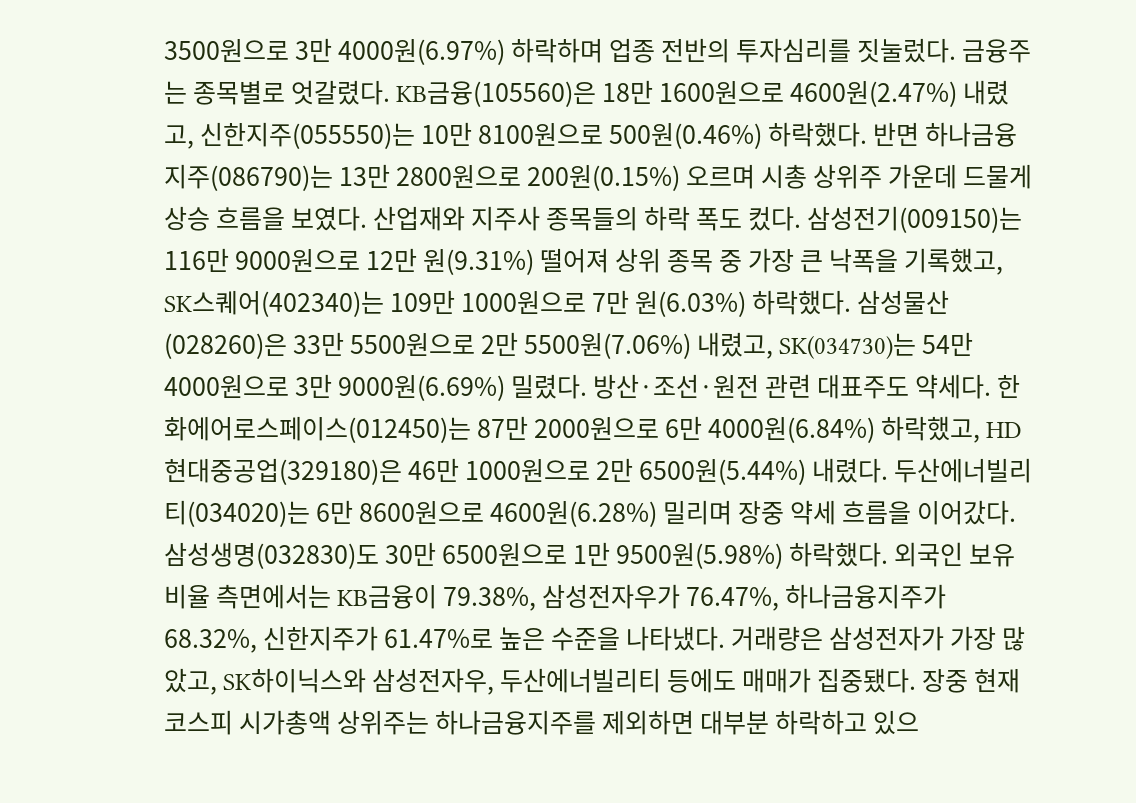3500원으로 3만 4000원(6.97%) 하락하며 업종 전반의 투자심리를 짓눌렀다. 금융주는 종목별로 엇갈렸다. KB금융(105560)은 18만 1600원으로 4600원(2.47%) 내렸고, 신한지주(055550)는 10만 8100원으로 500원(0.46%) 하락했다. 반면 하나금융지주(086790)는 13만 2800원으로 200원(0.15%) 오르며 시총 상위주 가운데 드물게 상승 흐름을 보였다. 산업재와 지주사 종목들의 하락 폭도 컸다. 삼성전기(009150)는 116만 9000원으로 12만 원(9.31%) 떨어져 상위 종목 중 가장 큰 낙폭을 기록했고, SK스퀘어(402340)는 109만 1000원으로 7만 원(6.03%) 하락했다. 삼성물산(028260)은 33만 5500원으로 2만 5500원(7.06%) 내렸고, SK(034730)는 54만 4000원으로 3만 9000원(6.69%) 밀렸다. 방산·조선·원전 관련 대표주도 약세다. 한화에어로스페이스(012450)는 87만 2000원으로 6만 4000원(6.84%) 하락했고, HD현대중공업(329180)은 46만 1000원으로 2만 6500원(5.44%) 내렸다. 두산에너빌리티(034020)는 6만 8600원으로 4600원(6.28%) 밀리며 장중 약세 흐름을 이어갔다. 삼성생명(032830)도 30만 6500원으로 1만 9500원(5.98%) 하락했다. 외국인 보유비율 측면에서는 KB금융이 79.38%, 삼성전자우가 76.47%, 하나금융지주가 68.32%, 신한지주가 61.47%로 높은 수준을 나타냈다. 거래량은 삼성전자가 가장 많았고, SK하이닉스와 삼성전자우, 두산에너빌리티 등에도 매매가 집중됐다. 장중 현재 코스피 시가총액 상위주는 하나금융지주를 제외하면 대부분 하락하고 있으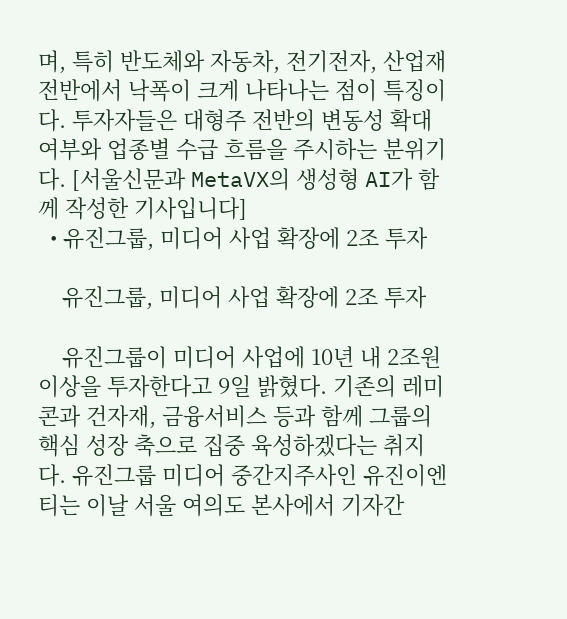며, 특히 반도체와 자동차, 전기전자, 산업재 전반에서 낙폭이 크게 나타나는 점이 특징이다. 투자자들은 대형주 전반의 변동성 확대 여부와 업종별 수급 흐름을 주시하는 분위기다. [서울신문과 MetaVX의 생성형 AI가 함께 작성한 기사입니다]
  • 유진그룹, 미디어 사업 확장에 2조 투자

    유진그룹, 미디어 사업 확장에 2조 투자

    유진그룹이 미디어 사업에 10년 내 2조원 이상을 투자한다고 9일 밝혔다. 기존의 레미콘과 건자재, 금융서비스 등과 함께 그룹의 핵심 성장 축으로 집중 육성하겠다는 취지다. 유진그룹 미디어 중간지주사인 유진이엔티는 이날 서울 여의도 본사에서 기자간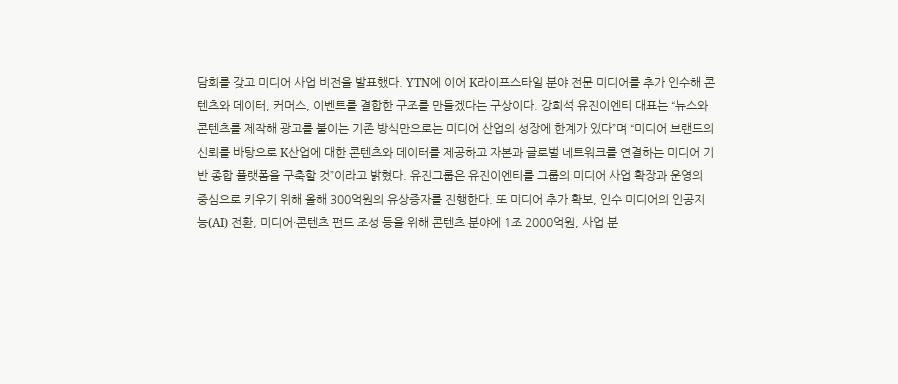담회를 갖고 미디어 사업 비전을 발표했다. YTN에 이어 K라이프스타일 분야 전문 미디어를 추가 인수해 콘텐츠와 데이터, 커머스, 이벤트를 결합한 구조를 만들겠다는 구상이다. 강희석 유진이엔티 대표는 “뉴스와 콘텐츠를 제작해 광고를 붙이는 기존 방식만으로는 미디어 산업의 성장에 한계가 있다”며 “미디어 브랜드의 신뢰를 바탕으로 K산업에 대한 콘텐츠와 데이터를 제공하고 자본과 글로벌 네트워크를 연결하는 미디어 기반 종합 플랫폼을 구축할 것”이라고 밝혔다. 유진그룹은 유진이엔티를 그룹의 미디어 사업 확장과 운영의 중심으로 키우기 위해 올해 300억원의 유상증자를 진행한다. 또 미디어 추가 확보, 인수 미디어의 인공지능(AI) 전환, 미디어·콘텐츠 펀드 조성 등을 위해 콘텐츠 분야에 1조 2000억원, 사업 분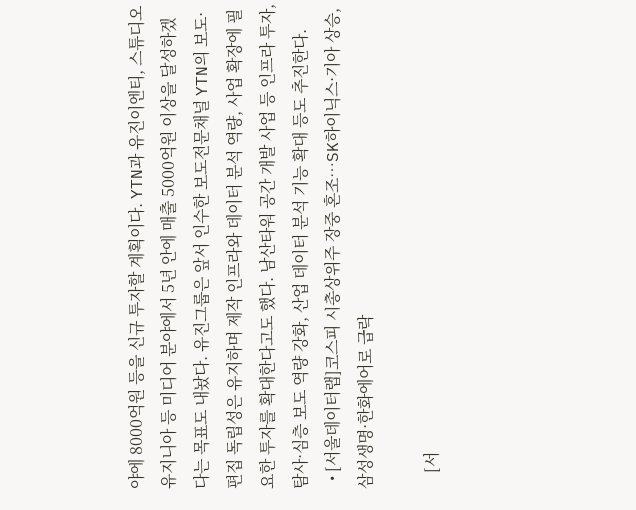야에 8000억원 등을 신규 투자할 계획이다. YTN과 유진이엔티, 스튜디오 유지니아 등 미디어 분야에서 5년 안에 매출 5000억원 이상을 달성하겠다는 목표도 내놨다. 유진그룹은 앞서 인수한 보도전문채널 YTN의 보도·편집 독립성은 유지하며 제작 인프라와 데이터 분석 역량, 사업 확장에 필요한 투자를 확대한다고도 했다. 남산타워 공간 개발 사업 등 인프라 투자, 탐사·심층 보도 역량 강화, 산업 데이터 분석 기능 확대 등도 추진한다.
  • [서울데이터랩]코스피 시총상위주 장중 혼조…SK하이닉스·기아 상승, 삼성생명·한화에어로 급락

    [서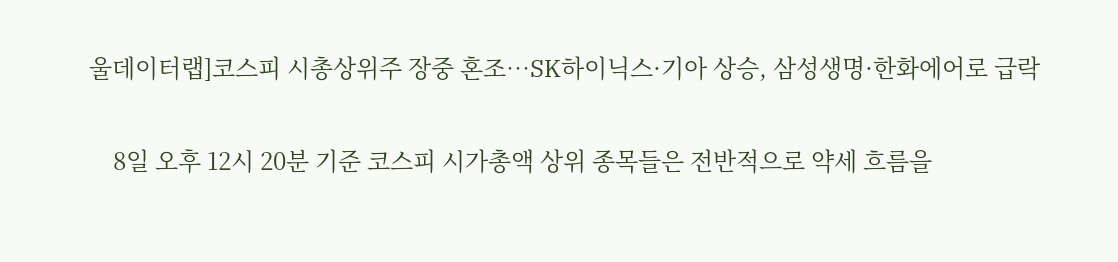울데이터랩]코스피 시총상위주 장중 혼조…SK하이닉스·기아 상승, 삼성생명·한화에어로 급락

    8일 오후 12시 20분 기준 코스피 시가총액 상위 종목들은 전반적으로 약세 흐름을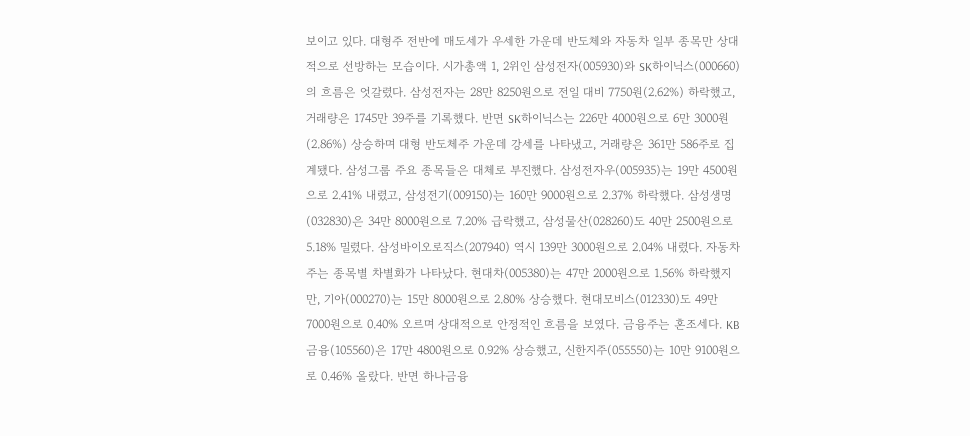보이고 있다. 대형주 전반에 매도세가 우세한 가운데 반도체와 자동차 일부 종목만 상대적으로 선방하는 모습이다. 시가총액 1, 2위인 삼성전자(005930)와 SK하이닉스(000660)의 흐름은 엇갈렸다. 삼성전자는 28만 8250원으로 전일 대비 7750원(2.62%) 하락했고, 거래량은 1745만 39주를 기록했다. 반면 SK하이닉스는 226만 4000원으로 6만 3000원(2.86%) 상승하며 대형 반도체주 가운데 강세를 나타냈고, 거래량은 361만 586주로 집계됐다. 삼성그룹 주요 종목들은 대체로 부진했다. 삼성전자우(005935)는 19만 4500원으로 2.41% 내렸고, 삼성전기(009150)는 160만 9000원으로 2.37% 하락했다. 삼성생명(032830)은 34만 8000원으로 7.20% 급락했고, 삼성물산(028260)도 40만 2500원으로 5.18% 밀렸다. 삼성바이오로직스(207940) 역시 139만 3000원으로 2.04% 내렸다. 자동차주는 종목별 차별화가 나타났다. 현대차(005380)는 47만 2000원으로 1.56% 하락했지만, 기아(000270)는 15만 8000원으로 2.80% 상승했다. 현대모비스(012330)도 49만 7000원으로 0.40% 오르며 상대적으로 안정적인 흐름을 보였다. 금융주는 혼조세다. KB금융(105560)은 17만 4800원으로 0.92% 상승했고, 신한지주(055550)는 10만 9100원으로 0.46% 올랐다. 반면 하나금융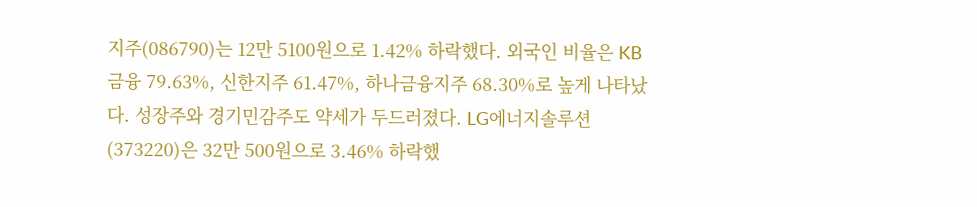지주(086790)는 12만 5100원으로 1.42% 하락했다. 외국인 비율은 KB금융 79.63%, 신한지주 61.47%, 하나금융지주 68.30%로 높게 나타났다. 성장주와 경기민감주도 약세가 두드러졌다. LG에너지솔루션(373220)은 32만 500원으로 3.46% 하락했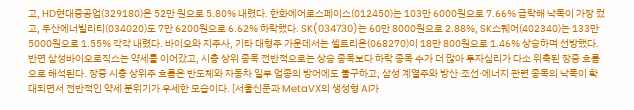고, HD현대중공업(329180)은 52만 원으로 5.80% 내렸다. 한화에어로스페이스(012450)는 103만 6000원으로 7.66% 급락해 낙폭이 가장 컸고, 두산에너빌리티(034020)도 7만 6200원으로 6.62% 하락했다. SK(034730)는 60만 8000원으로 2.88%, SK스퀘어(402340)는 133만 5000원으로 1.55% 각각 내렸다. 바이오와 지주사, 기타 대형주 가운데서는 셀트리온(068270)이 18만 800원으로 1.46% 상승하며 선방했다. 반면 삼성바이오로직스는 약세를 이어갔고, 시총 상위 종목 전반적으로는 상승 종목보다 하락 종목 수가 더 많아 투자심리가 다소 위축된 장중 흐름으로 해석된다. 장중 시총 상위주 흐름은 반도체와 자동차 일부 업종의 방어에도 불구하고, 삼성 계열주와 방산·조선·에너지 관련 종목의 낙폭이 확대되면서 전반적인 약세 분위기가 우세한 모습이다. [서울신문과 MetaVX의 생성형 AI가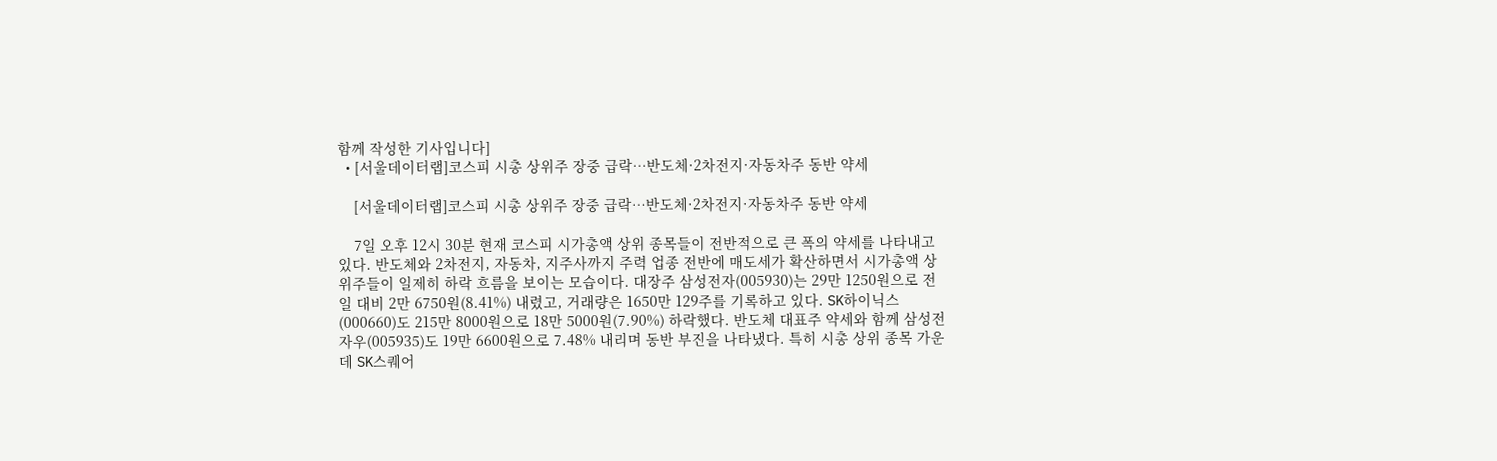함께 작성한 기사입니다]
  • [서울데이터랩]코스피 시총 상위주 장중 급락…반도체·2차전지·자동차주 동반 약세

    [서울데이터랩]코스피 시총 상위주 장중 급락…반도체·2차전지·자동차주 동반 약세

    7일 오후 12시 30분 현재 코스피 시가총액 상위 종목들이 전반적으로 큰 폭의 약세를 나타내고 있다. 반도체와 2차전지, 자동차, 지주사까지 주력 업종 전반에 매도세가 확산하면서 시가총액 상위주들이 일제히 하락 흐름을 보이는 모습이다. 대장주 삼성전자(005930)는 29만 1250원으로 전일 대비 2만 6750원(8.41%) 내렸고, 거래량은 1650만 129주를 기록하고 있다. SK하이닉스(000660)도 215만 8000원으로 18만 5000원(7.90%) 하락했다. 반도체 대표주 약세와 함께 삼성전자우(005935)도 19만 6600원으로 7.48% 내리며 동반 부진을 나타냈다. 특히 시총 상위 종목 가운데 SK스퀘어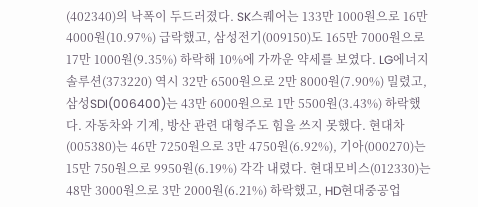(402340)의 낙폭이 두드러졌다. SK스퀘어는 133만 1000원으로 16만 4000원(10.97%) 급락했고, 삼성전기(009150)도 165만 7000원으로 17만 1000원(9.35%) 하락해 10%에 가까운 약세를 보였다. LG에너지솔루션(373220) 역시 32만 6500원으로 2만 8000원(7.90%) 밀렸고, 삼성SDI(006400)는 43만 6000원으로 1만 5500원(3.43%) 하락했다. 자동차와 기계, 방산 관련 대형주도 힘을 쓰지 못했다. 현대차(005380)는 46만 7250원으로 3만 4750원(6.92%), 기아(000270)는 15만 750원으로 9950원(6.19%) 각각 내렸다. 현대모비스(012330)는 48만 3000원으로 3만 2000원(6.21%) 하락했고, HD현대중공업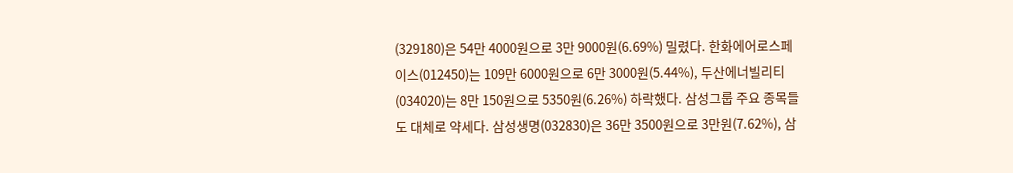(329180)은 54만 4000원으로 3만 9000원(6.69%) 밀렸다. 한화에어로스페이스(012450)는 109만 6000원으로 6만 3000원(5.44%), 두산에너빌리티(034020)는 8만 150원으로 5350원(6.26%) 하락했다. 삼성그룹 주요 종목들도 대체로 약세다. 삼성생명(032830)은 36만 3500원으로 3만원(7.62%), 삼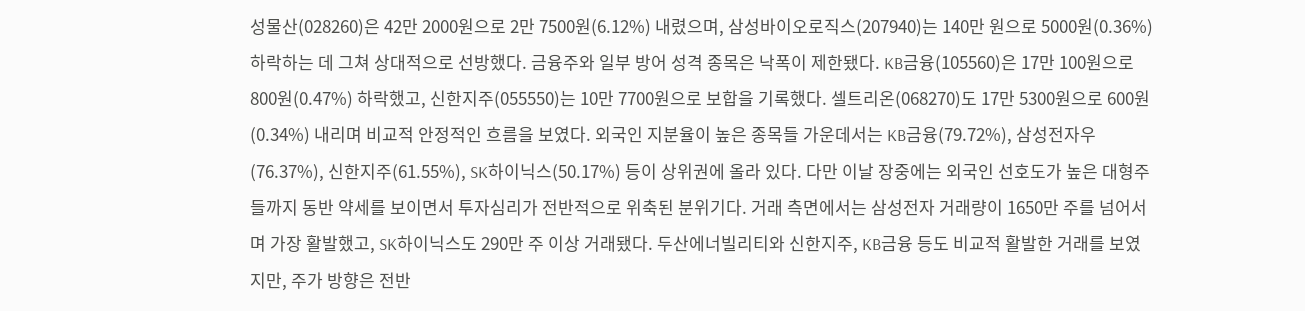성물산(028260)은 42만 2000원으로 2만 7500원(6.12%) 내렸으며, 삼성바이오로직스(207940)는 140만 원으로 5000원(0.36%) 하락하는 데 그쳐 상대적으로 선방했다. 금융주와 일부 방어 성격 종목은 낙폭이 제한됐다. KB금융(105560)은 17만 100원으로 800원(0.47%) 하락했고, 신한지주(055550)는 10만 7700원으로 보합을 기록했다. 셀트리온(068270)도 17만 5300원으로 600원(0.34%) 내리며 비교적 안정적인 흐름을 보였다. 외국인 지분율이 높은 종목들 가운데서는 KB금융(79.72%), 삼성전자우(76.37%), 신한지주(61.55%), SK하이닉스(50.17%) 등이 상위권에 올라 있다. 다만 이날 장중에는 외국인 선호도가 높은 대형주들까지 동반 약세를 보이면서 투자심리가 전반적으로 위축된 분위기다. 거래 측면에서는 삼성전자 거래량이 1650만 주를 넘어서며 가장 활발했고, SK하이닉스도 290만 주 이상 거래됐다. 두산에너빌리티와 신한지주, KB금융 등도 비교적 활발한 거래를 보였지만, 주가 방향은 전반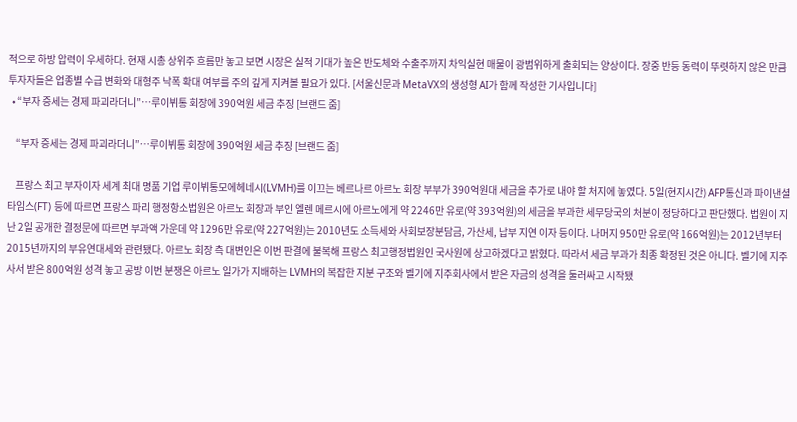적으로 하방 압력이 우세하다. 현재 시총 상위주 흐름만 놓고 보면 시장은 실적 기대가 높은 반도체와 수출주까지 차익실현 매물이 광범위하게 출회되는 양상이다. 장중 반등 동력이 뚜렷하지 않은 만큼 투자자들은 업종별 수급 변화와 대형주 낙폭 확대 여부를 주의 깊게 지켜볼 필요가 있다. [서울신문과 MetaVX의 생성형 AI가 함께 작성한 기사입니다]
  • “부자 증세는 경제 파괴라더니”…루이뷔통 회장에 390억원 세금 추징 [브랜드 줌]

    “부자 증세는 경제 파괴라더니”…루이뷔통 회장에 390억원 세금 추징 [브랜드 줌]

    프랑스 최고 부자이자 세계 최대 명품 기업 루이뷔통모에헤네시(LVMH)를 이끄는 베르나르 아르노 회장 부부가 390억원대 세금을 추가로 내야 할 처지에 놓였다. 5일(현지시간) AFP통신과 파이낸셜타임스(FT) 등에 따르면 프랑스 파리 행정항소법원은 아르노 회장과 부인 엘렌 메르시에 아르노에게 약 2246만 유로(약 393억원)의 세금을 부과한 세무당국의 처분이 정당하다고 판단했다. 법원이 지난 2일 공개한 결정문에 따르면 부과액 가운데 약 1296만 유로(약 227억원)는 2010년도 소득세와 사회보장분담금, 가산세, 납부 지연 이자 등이다. 나머지 950만 유로(약 166억원)는 2012년부터 2015년까지의 부유연대세와 관련됐다. 아르노 회장 측 대변인은 이번 판결에 불복해 프랑스 최고행정법원인 국사원에 상고하겠다고 밝혔다. 따라서 세금 부과가 최종 확정된 것은 아니다. 벨기에 지주사서 받은 800억원 성격 놓고 공방 이번 분쟁은 아르노 일가가 지배하는 LVMH의 복잡한 지분 구조와 벨기에 지주회사에서 받은 자금의 성격을 둘러싸고 시작됐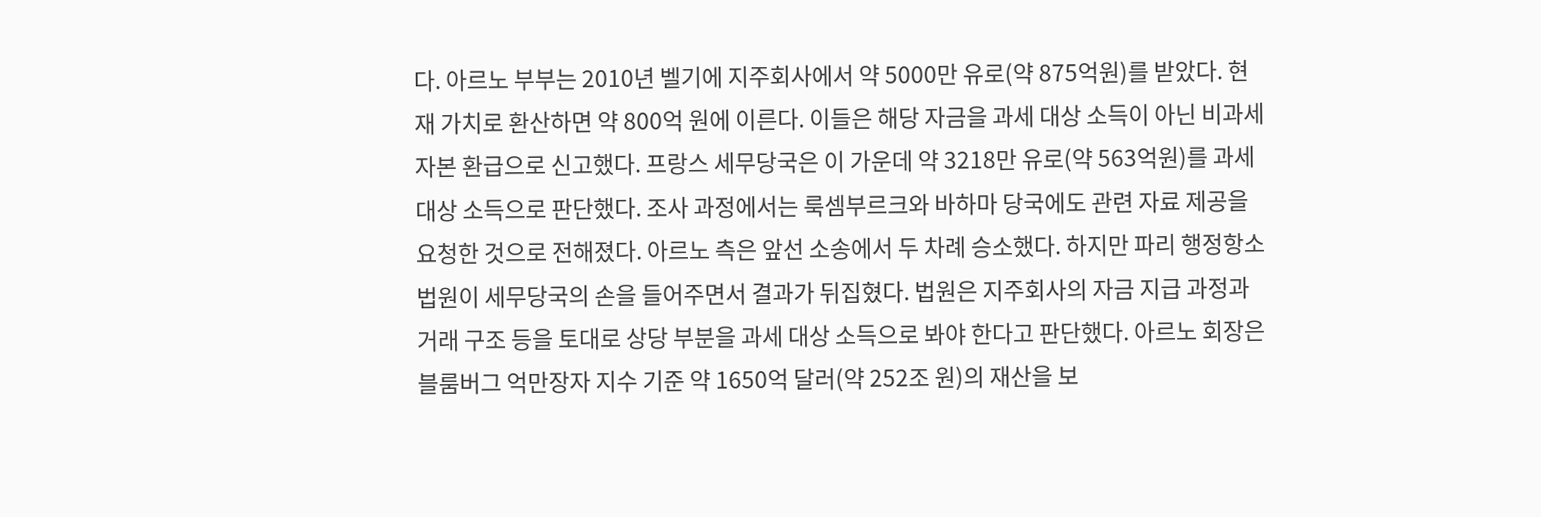다. 아르노 부부는 2010년 벨기에 지주회사에서 약 5000만 유로(약 875억원)를 받았다. 현재 가치로 환산하면 약 800억 원에 이른다. 이들은 해당 자금을 과세 대상 소득이 아닌 비과세 자본 환급으로 신고했다. 프랑스 세무당국은 이 가운데 약 3218만 유로(약 563억원)를 과세 대상 소득으로 판단했다. 조사 과정에서는 룩셈부르크와 바하마 당국에도 관련 자료 제공을 요청한 것으로 전해졌다. 아르노 측은 앞선 소송에서 두 차례 승소했다. 하지만 파리 행정항소법원이 세무당국의 손을 들어주면서 결과가 뒤집혔다. 법원은 지주회사의 자금 지급 과정과 거래 구조 등을 토대로 상당 부분을 과세 대상 소득으로 봐야 한다고 판단했다. 아르노 회장은 블룸버그 억만장자 지수 기준 약 1650억 달러(약 252조 원)의 재산을 보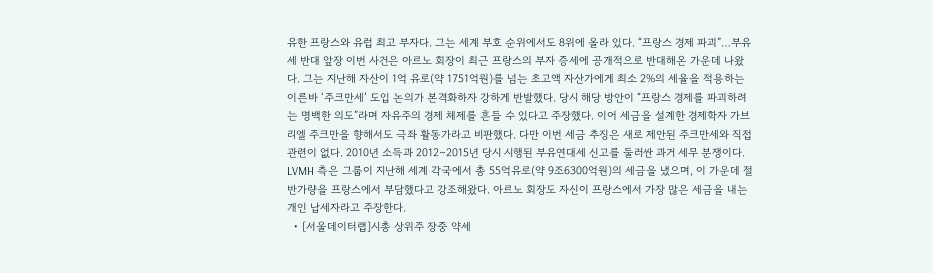유한 프랑스와 유럽 최고 부자다. 그는 세계 부호 순위에서도 8위에 올라 있다. “프랑스 경제 파괴”…부유세 반대 앞장 이번 사건은 아르노 회장이 최근 프랑스의 부자 증세에 공개적으로 반대해온 가운데 나왔다. 그는 지난해 자산이 1억 유로(약 1751억원)를 넘는 초고액 자산가에게 최소 2%의 세율을 적용하는 이른바 ‘주크만세’ 도입 논의가 본격화하자 강하게 반발했다. 당시 해당 방안이 “프랑스 경제를 파괴하려는 명백한 의도”라며 자유주의 경제 체제를 흔들 수 있다고 주장했다. 이어 세금을 설계한 경제학자 가브리엘 주크만을 향해서도 극좌 활동가라고 비판했다. 다만 이번 세금 추징은 새로 제안된 주크만세와 직접 관련이 없다. 2010년 소득과 2012∼2015년 당시 시행된 부유연대세 신고를 둘러싼 과거 세무 분쟁이다. LVMH 측은 그룹이 지난해 세계 각국에서 총 55억유로(약 9조6300억원)의 세금을 냈으며, 이 가운데 절반가량을 프랑스에서 부담했다고 강조해왔다. 아르노 회장도 자신이 프랑스에서 가장 많은 세금을 내는 개인 납세자라고 주장한다.
  • [서울데이터랩]시총 상위주 장중 약세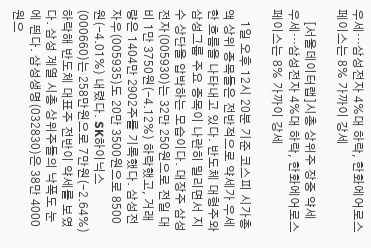우세…삼성전자 4%대 하락, 한화에어로스페이스는 8% 가까이 강세

    [서울데이터랩]시총 상위주 장중 약세 우세…삼성전자 4%대 하락, 한화에어로스페이스는 8% 가까이 강세

    1일 오후 12시 20분 기준 코스피 시가총액 상위 종목들은 전반적으로 약세가 우세한 흐름을 나타내고 있다. 반도체 대형주와 삼성그룹 주요 종목이 나란히 밀리면서 지수 상단을 압박하는 모습이다. 대장주 삼성전자(005930)는 32만 250원으로 전일 대비 1만 3750원(-4.12%) 하락했고, 거래량은 1404만 2902주를 기록했다. 삼성전자우(005935)도 20만 3500원으로 8500원(-4.01%) 내렸다. SK하이닉스(000660)는 258만원으로 7만원(-2.64%) 하락해 반도체 대표주 전반이 약세를 보였다. 삼성 계열 시총 상위주들의 낙폭도 눈에 띈다. 삼성생명(032830)은 38만 4000원으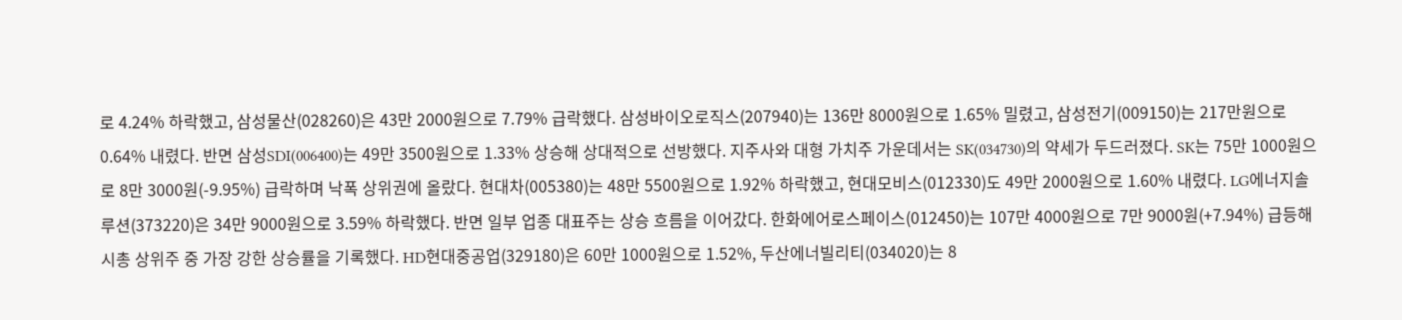로 4.24% 하락했고, 삼성물산(028260)은 43만 2000원으로 7.79% 급락했다. 삼성바이오로직스(207940)는 136만 8000원으로 1.65% 밀렸고, 삼성전기(009150)는 217만원으로 0.64% 내렸다. 반면 삼성SDI(006400)는 49만 3500원으로 1.33% 상승해 상대적으로 선방했다. 지주사와 대형 가치주 가운데서는 SK(034730)의 약세가 두드러졌다. SK는 75만 1000원으로 8만 3000원(-9.95%) 급락하며 낙폭 상위권에 올랐다. 현대차(005380)는 48만 5500원으로 1.92% 하락했고, 현대모비스(012330)도 49만 2000원으로 1.60% 내렸다. LG에너지솔루션(373220)은 34만 9000원으로 3.59% 하락했다. 반면 일부 업종 대표주는 상승 흐름을 이어갔다. 한화에어로스페이스(012450)는 107만 4000원으로 7만 9000원(+7.94%) 급등해 시총 상위주 중 가장 강한 상승률을 기록했다. HD현대중공업(329180)은 60만 1000원으로 1.52%, 두산에너빌리티(034020)는 8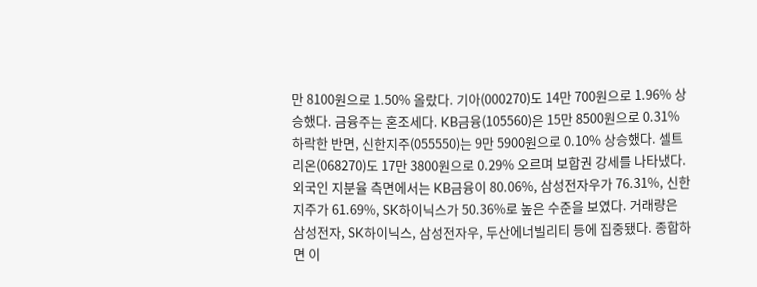만 8100원으로 1.50% 올랐다. 기아(000270)도 14만 700원으로 1.96% 상승했다. 금융주는 혼조세다. KB금융(105560)은 15만 8500원으로 0.31% 하락한 반면, 신한지주(055550)는 9만 5900원으로 0.10% 상승했다. 셀트리온(068270)도 17만 3800원으로 0.29% 오르며 보합권 강세를 나타냈다. 외국인 지분율 측면에서는 KB금융이 80.06%, 삼성전자우가 76.31%, 신한지주가 61.69%, SK하이닉스가 50.36%로 높은 수준을 보였다. 거래량은 삼성전자, SK하이닉스, 삼성전자우, 두산에너빌리티 등에 집중됐다. 종합하면 이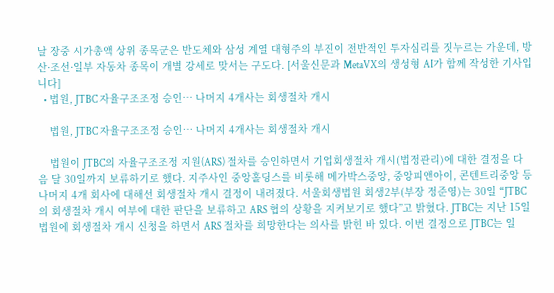날 장중 시가총액 상위 종목군은 반도체와 삼성 계열 대형주의 부진이 전반적인 투자심리를 짓누르는 가운데, 방산·조선·일부 자동차 종목이 개별 강세로 맞서는 구도다. [서울신문과 MetaVX의 생성형 AI가 함께 작성한 기사입니다]
  • 법원, JTBC 자율구조조정 승인… 나머지 4개사는 회생절차 개시

    법원, JTBC 자율구조조정 승인… 나머지 4개사는 회생절차 개시

    법원이 JTBC의 자율구조조정 지원(ARS) 절차를 승인하면서 기업회생절차 개시(법정관리)에 대한 결정을 다음 달 30일까지 보류하기로 했다. 지주사인 중앙홀딩스를 비롯해 메가박스중앙, 중앙피앤아이, 콘텐트리중앙 등 나머지 4개 회사에 대해선 회생절차 개시 결정이 내려졌다. 서울회생법원 회생2부(부장 정준영)는 30일 “JTBC의 회생절차 개시 여부에 대한 판단을 보류하고 ARS 협의 상황을 지켜보기로 했다”고 밝혔다. JTBC는 지난 15일 법원에 회생절차 개시 신청을 하면서 ARS 절차를 희망한다는 의사를 밝힌 바 있다. 이번 결정으로 JTBC는 일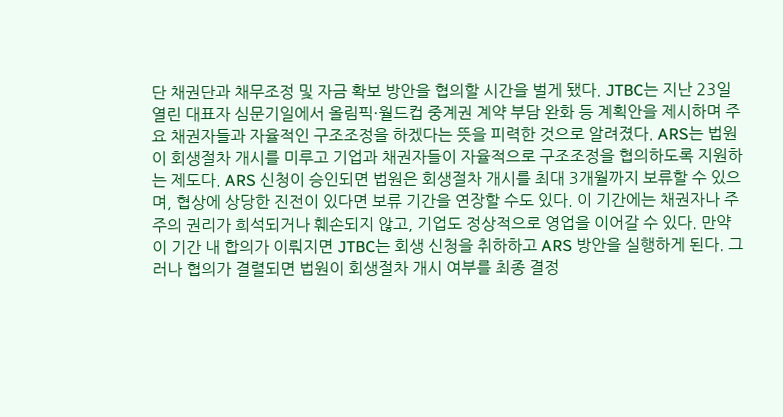단 채권단과 채무조정 및 자금 확보 방안을 협의할 시간을 벌게 됐다. JTBC는 지난 23일 열린 대표자 심문기일에서 올림픽·월드컵 중계권 계약 부담 완화 등 계획안을 제시하며 주요 채권자들과 자율적인 구조조정을 하겠다는 뜻을 피력한 것으로 알려졌다. ARS는 법원이 회생절차 개시를 미루고 기업과 채권자들이 자율적으로 구조조정을 협의하도록 지원하는 제도다. ARS 신청이 승인되면 법원은 회생절차 개시를 최대 3개월까지 보류할 수 있으며, 협상에 상당한 진전이 있다면 보류 기간을 연장할 수도 있다. 이 기간에는 채권자나 주주의 권리가 희석되거나 훼손되지 않고, 기업도 정상적으로 영업을 이어갈 수 있다. 만약 이 기간 내 합의가 이뤄지면 JTBC는 회생 신청을 취하하고 ARS 방안을 실행하게 된다. 그러나 협의가 결렬되면 법원이 회생절차 개시 여부를 최종 결정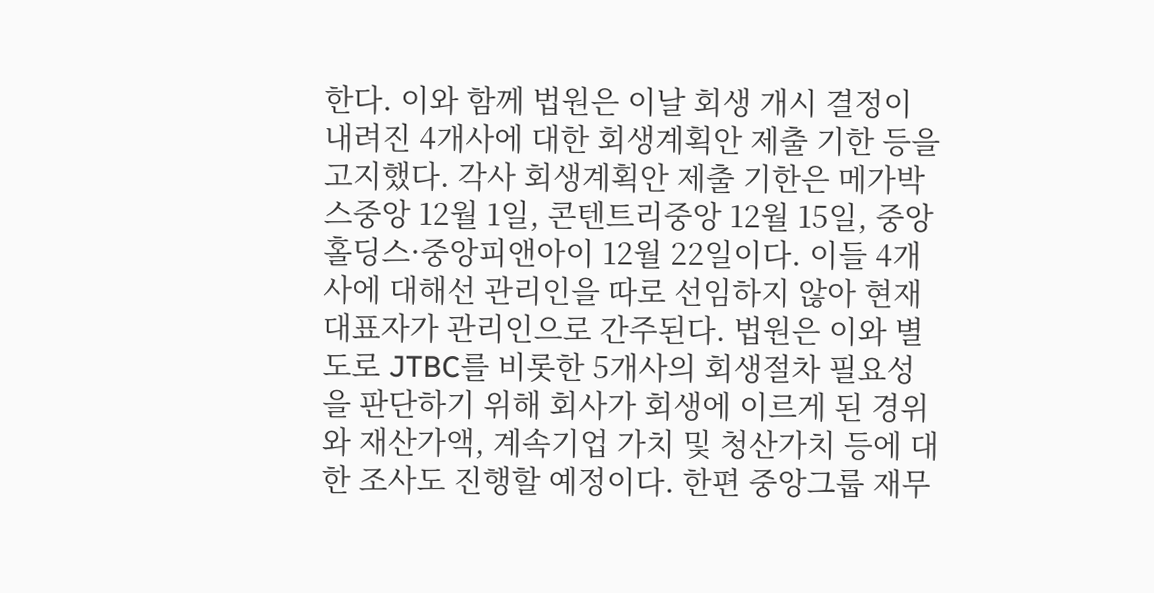한다. 이와 함께 법원은 이날 회생 개시 결정이 내려진 4개사에 대한 회생계획안 제출 기한 등을 고지했다. 각사 회생계획안 제출 기한은 메가박스중앙 12월 1일, 콘텐트리중앙 12월 15일, 중앙홀딩스·중앙피앤아이 12월 22일이다. 이들 4개사에 대해선 관리인을 따로 선임하지 않아 현재 대표자가 관리인으로 간주된다. 법원은 이와 별도로 JTBC를 비롯한 5개사의 회생절차 필요성을 판단하기 위해 회사가 회생에 이르게 된 경위와 재산가액, 계속기업 가치 및 청산가치 등에 대한 조사도 진행할 예정이다. 한편 중앙그룹 재무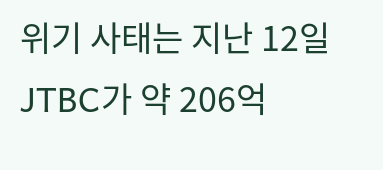위기 사태는 지난 12일 JTBC가 약 206억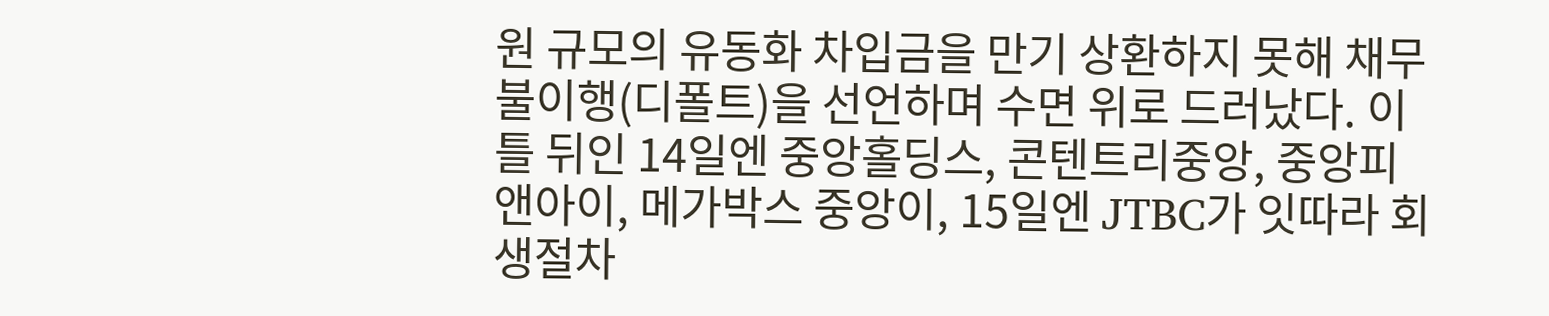원 규모의 유동화 차입금을 만기 상환하지 못해 채무불이행(디폴트)을 선언하며 수면 위로 드러났다. 이틀 뒤인 14일엔 중앙홀딩스, 콘텐트리중앙, 중앙피앤아이, 메가박스 중앙이, 15일엔 JTBC가 잇따라 회생절차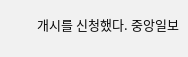개시를 신청했다. 중앙일보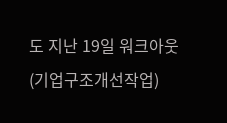도 지난 19일 워크아웃(기업구조개선작업)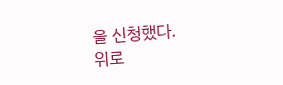을 신청했다.
위로